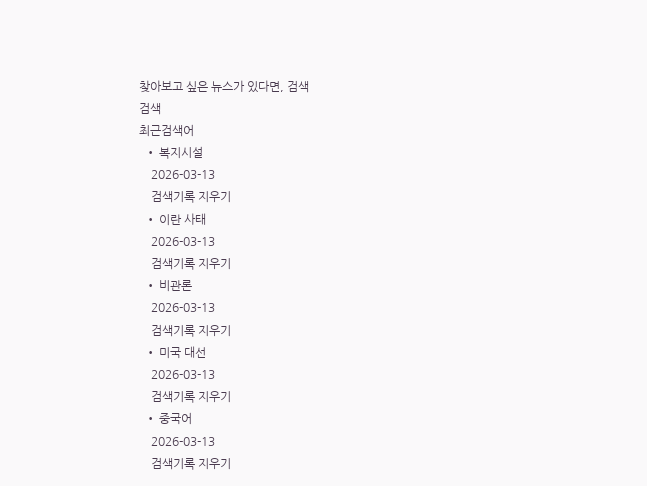찾아보고 싶은 뉴스가 있다면, 검색
검색
최근검색어
  • 복지시설
    2026-03-13
    검색기록 지우기
  • 이란 사태
    2026-03-13
    검색기록 지우기
  • 비관론
    2026-03-13
    검색기록 지우기
  • 미국 대선
    2026-03-13
    검색기록 지우기
  • 중국어
    2026-03-13
    검색기록 지우기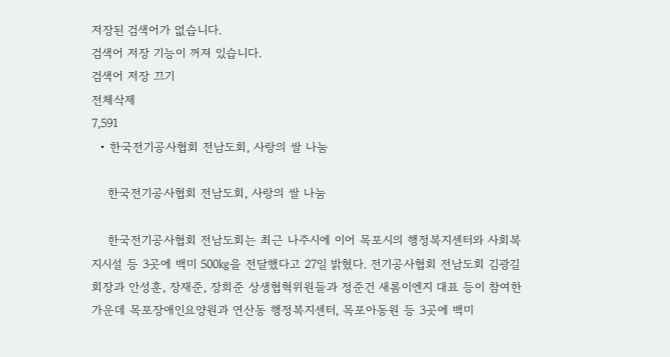저장된 검색어가 없습니다.
검색어 저장 기능이 꺼져 있습니다.
검색어 저장 끄기
전체삭제
7,591
  • 한국전기공사협회 전남도회, 사랑의 쌀 나눔

    한국전기공사협회 전남도회, 사랑의 쌀 나눔

    한국전기공사협회 전남도회는 최근 나주시에 이어 목포시의 행정복지센터와 사회복지시설 등 3곳에 백미 500㎏을 전달했다고 27일 밝혔다. 전기공사협회 전남도회 김광길 회장과 안성훈, 장재준, 장희준 상생협혁위원들과 정준건 새롬이엔지 대표 등이 참여한 가운데 목포장애인요양원과 연산동 행정복지센터, 목포아동원 등 3곳에 백미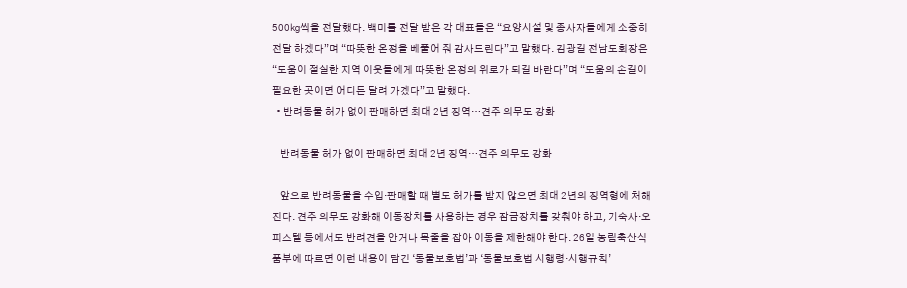500㎏씩을 전달했다. 백미를 전달 받은 각 대표들은 “요양시설 및 종사자들에게 소중히 전달 하겠다”며 “따뜻한 온정을 베풀어 줘 감사드린다”고 말했다. 김광길 전남도회장은 “도움이 절실한 지역 이웃들에게 따뜻한 온정의 위로가 되길 바란다”며 “도움의 손길이 필요한 곳이면 어디든 달려 가겠다”고 말했다.
  • 반려동물 허가 없이 판매하면 최대 2년 징역…견주 의무도 강화

    반려동물 허가 없이 판매하면 최대 2년 징역…견주 의무도 강화

    앞으로 반려동물을 수입·판매할 때 별도 허가를 받지 않으면 최대 2년의 징역형에 처해진다. 견주 의무도 강화해 이동장치를 사용하는 경우 잠금장치를 갖춰야 하고, 기숙사·오피스텔 등에서도 반려견을 안거나 목줄을 잡아 이동을 제한해야 한다. 26일 농림축산식품부에 따르면 이런 내용이 담긴 ‘동물보호법’과 ‘동물보호법 시행령·시행규칙’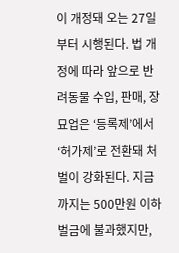이 개정돼 오는 27일부터 시행된다. 법 개정에 따라 앞으로 반려동물 수입, 판매, 장묘업은 ‘등록제’에서 ‘허가제’로 전환돼 처벌이 강화된다. 지금까지는 500만원 이하 벌금에 불과했지만,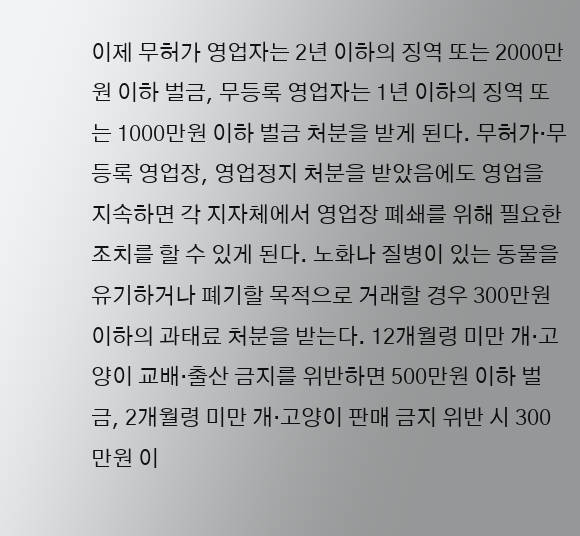이제 무허가 영업자는 2년 이하의 징역 또는 2000만원 이하 벌금, 무등록 영업자는 1년 이하의 징역 또는 1000만원 이하 벌금 처분을 받게 된다. 무허가·무등록 영업장, 영업정지 처분을 받았음에도 영업을 지속하면 각 지자체에서 영업장 폐쇄를 위해 필요한 조치를 할 수 있게 된다. 노화나 질병이 있는 동물을 유기하거나 폐기할 목적으로 거래할 경우 300만원 이하의 과태료 처분을 받는다. 12개월령 미만 개·고양이 교배·출산 금지를 위반하면 500만원 이하 벌금, 2개월령 미만 개·고양이 판매 금지 위반 시 300만원 이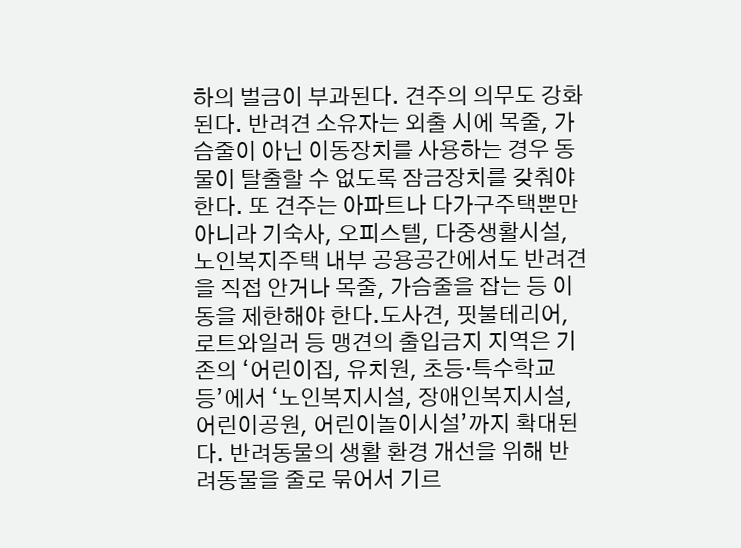하의 벌금이 부과된다. 견주의 의무도 강화된다. 반려견 소유자는 외출 시에 목줄, 가슴줄이 아닌 이동장치를 사용하는 경우 동물이 탈출할 수 없도록 잠금장치를 갖춰야 한다. 또 견주는 아파트나 다가구주택뿐만 아니라 기숙사, 오피스텔, 다중생활시설, 노인복지주택 내부 공용공간에서도 반려견을 직접 안거나 목줄, 가슴줄을 잡는 등 이동을 제한해야 한다.도사견, 핏불테리어, 로트와일러 등 맹견의 출입금지 지역은 기존의 ‘어린이집, 유치원, 초등·특수학교 등’에서 ‘노인복지시설, 장애인복지시설, 어린이공원, 어린이놀이시설’까지 확대된다. 반려동물의 생활 환경 개선을 위해 반려동물을 줄로 묶어서 기르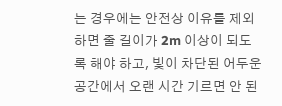는 경우에는 안전상 이유를 제외하면 줄 길이가 2m 이상이 되도록 해야 하고, 빛이 차단된 어두운 공간에서 오랜 시간 기르면 안 된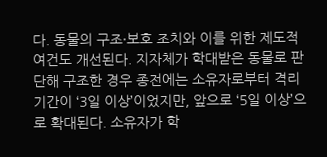다. 동물의 구조·보호 조치와 이를 위한 제도적 여건도 개선된다. 지자체가 학대받은 동물로 판단해 구조한 경우 종전에는 소유자로부터 격리 기간이 ‘3일 이상’이었지만, 앞으로 ‘5일 이상’으로 확대된다. 소유자가 학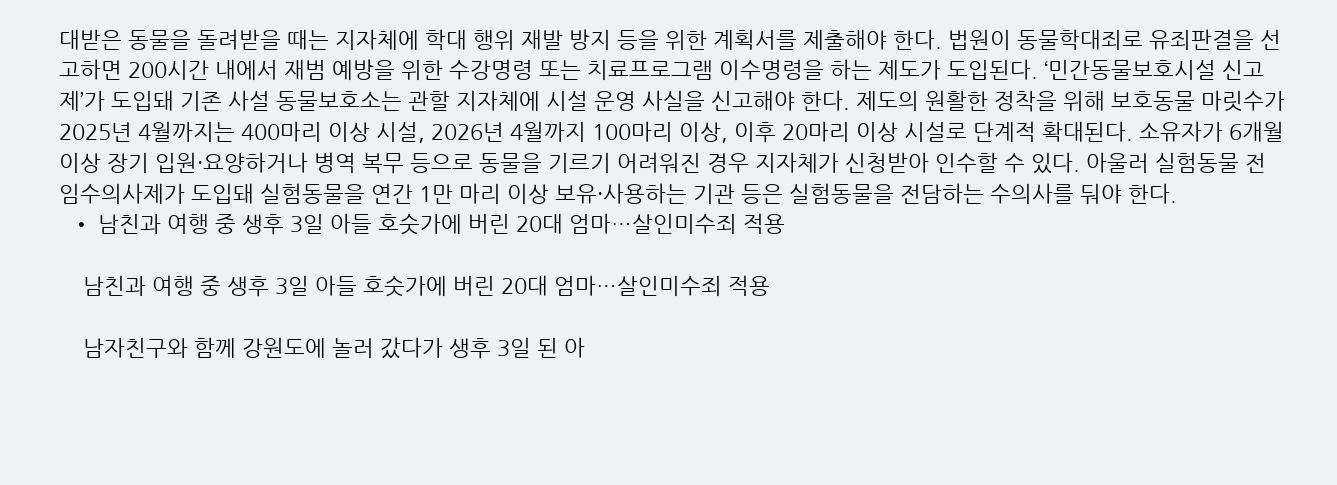대받은 동물을 돌려받을 때는 지자체에 학대 행위 재발 방지 등을 위한 계획서를 제출해야 한다. 법원이 동물학대죄로 유죄판결을 선고하면 200시간 내에서 재범 예방을 위한 수강명령 또는 치료프로그램 이수명령을 하는 제도가 도입된다. ‘민간동물보호시설 신고제’가 도입돼 기존 사설 동물보호소는 관할 지자체에 시설 운영 사실을 신고해야 한다. 제도의 원활한 정착을 위해 보호동물 마릿수가 2025년 4월까지는 400마리 이상 시설, 2026년 4월까지 100마리 이상, 이후 20마리 이상 시설로 단계적 확대된다. 소유자가 6개월 이상 장기 입원·요양하거나 병역 복무 등으로 동물을 기르기 어려워진 경우 지자체가 신청받아 인수할 수 있다. 아울러 실험동물 전임수의사제가 도입돼 실험동물을 연간 1만 마리 이상 보유·사용하는 기관 등은 실험동물을 전담하는 수의사를 둬야 한다.
  • 남친과 여행 중 생후 3일 아들 호숫가에 버린 20대 엄마…살인미수죄 적용

    남친과 여행 중 생후 3일 아들 호숫가에 버린 20대 엄마…살인미수죄 적용

    남자친구와 함께 강원도에 놀러 갔다가 생후 3일 된 아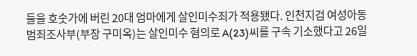들을 호숫가에 버린 20대 엄마에게 살인미수죄가 적용됐다. 인천지검 여성아동범죄조사부(부장 구미옥)는 살인미수 혐의로 A(23)씨를 구속 기소했다고 26일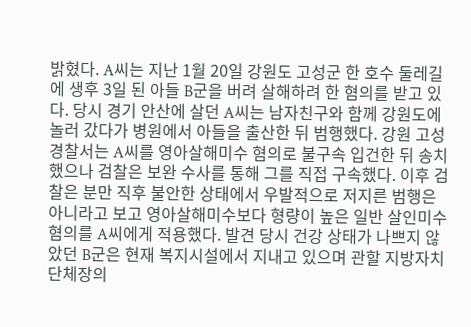밝혔다. A씨는 지난 1월 20일 강원도 고성군 한 호수 둘레길에 생후 3일 된 아들 B군을 버려 살해하려 한 혐의를 받고 있다. 당시 경기 안산에 살던 A씨는 남자친구와 함께 강원도에 놀러 갔다가 병원에서 아들을 출산한 뒤 범행했다. 강원 고성경찰서는 A씨를 영아살해미수 혐의로 불구속 입건한 뒤 송치했으나 검찰은 보완 수사를 통해 그를 직접 구속했다. 이후 검찰은 분만 직후 불안한 상태에서 우발적으로 저지른 범행은 아니라고 보고 영아살해미수보다 형량이 높은 일반 살인미수 혐의를 A씨에게 적용했다. 발견 당시 건강 상태가 나쁘지 않았던 B군은 현재 복지시설에서 지내고 있으며 관할 지방자치단체장의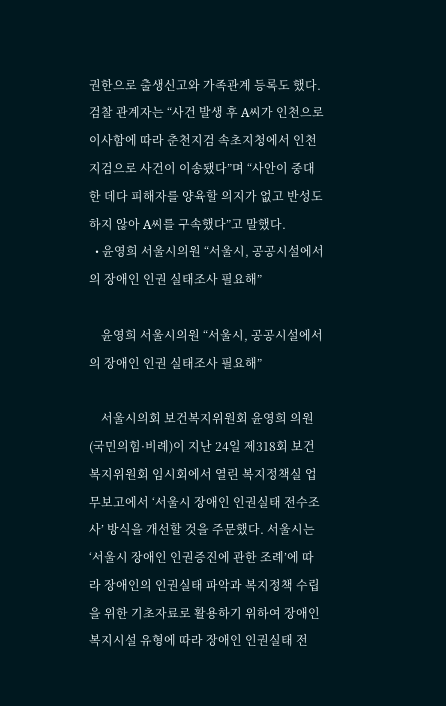권한으로 출생신고와 가족관계 등록도 했다. 검찰 관계자는 “사건 발생 후 A씨가 인천으로 이사함에 따라 춘천지검 속초지청에서 인천지검으로 사건이 이송됐다”며 “사안이 중대한 데다 피해자를 양육할 의지가 없고 반성도 하지 않아 A씨를 구속했다”고 말했다.
  • 윤영희 서울시의원 “서울시, 공공시설에서의 장애인 인권 실태조사 필요해”

    윤영희 서울시의원 “서울시, 공공시설에서의 장애인 인권 실태조사 필요해”

    서울시의회 보건복지위원회 윤영희 의원(국민의힘·비례)이 지난 24일 제318회 보건복지위원회 임시회에서 열린 복지정책실 업무보고에서 ‘서울시 장애인 인권실태 전수조사’ 방식을 개선할 것을 주문했다. 서울시는 ‘서울시 장애인 인권증진에 관한 조례’에 따라 장애인의 인권실태 파악과 복지정책 수립을 위한 기초자료로 활용하기 위하여 장애인복지시설 유형에 따라 장애인 인권실태 전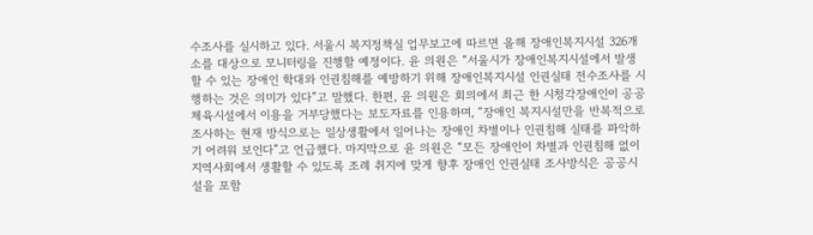수조사를 실시하고 있다. 서울시 복지정책실 업무보고에 따르면 올해 장애인복지시설 326개소를 대상으로 모니터링을 진행할 예정이다. 윤 의원은 “서울시가 장애인복지시설에서 발생할 수 있는 장애인 학대와 인권침해를 예방하기 위해 장애인복지시설 인권실태 전수조사를 시행하는 것은 의미가 있다”고 말했다. 한편, 윤 의원은 회의에서 최근 한 시청각장애인이 공공체육시설에서 이용을 거부당했다는 보도자료를 인용하며, “장애인 복지시설만을 반복적으로 조사하는 현재 방식으로는 일상생활에서 일어나는 장애인 차별이나 인권침해 실태를 파악하기 어려워 보인다”고 언급했다. 마지막으로 윤 의원은 “모든 장애인이 차별과 인권침해 없이 지역사회에서 생활할 수 있도록 조례 취지에 맞게 향후 장애인 인권실태 조사방식은 공공시설을 포함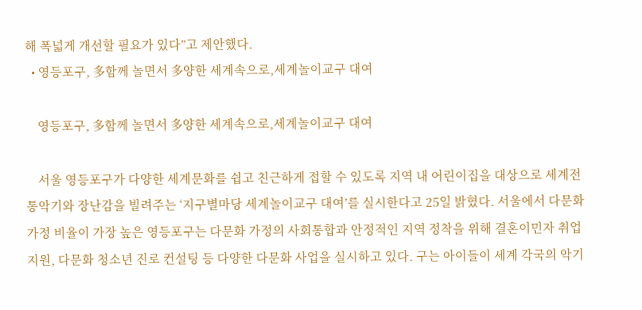해 폭넓게 개선할 필요가 있다”고 제안했다.
  • 영등포구, 多함께 놀면서 多양한 세계속으로,세계놀이교구 대여

    영등포구, 多함께 놀면서 多양한 세계속으로,세계놀이교구 대여

    서울 영등포구가 다양한 세계문화를 쉽고 친근하게 접할 수 있도록 지역 내 어린이집을 대상으로 세계전통악기와 장난감을 빌려주는 ‘지구별마당 세계놀이교구 대여’를 실시한다고 25일 밝혔다. 서울에서 다문화 가정 비율이 가장 높은 영등포구는 다문화 가정의 사회통합과 안정적인 지역 정착을 위해 결혼이민자 취업 지원, 다문화 청소년 진로 컨설팅 등 다양한 다문화 사업을 실시하고 있다. 구는 아이들이 세계 각국의 악기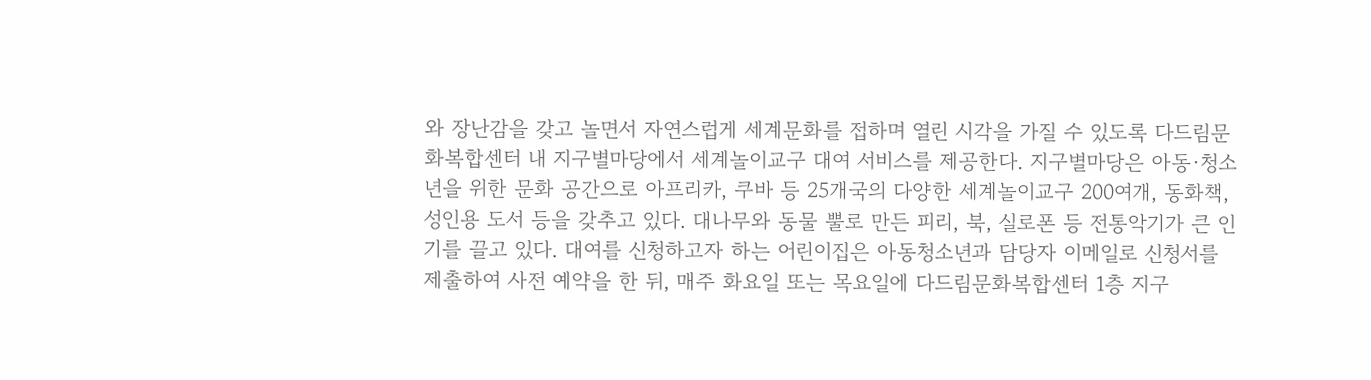와 장난감을 갖고 놀면서 자연스럽게 세계문화를 접하며 열린 시각을 가질 수 있도록 다드림문화복합센터 내 지구별마당에서 세계놀이교구 대여 서비스를 제공한다. 지구별마당은 아동·청소년을 위한 문화 공간으로 아프리카, 쿠바 등 25개국의 다양한 세계놀이교구 200여개, 동화책, 성인용 도서 등을 갖추고 있다. 대나무와 동물 뿔로 만든 피리, 북, 실로폰 등 전통악기가 큰 인기를 끌고 있다. 대여를 신청하고자 하는 어린이집은 아동청소년과 담당자 이메일로 신청서를 제출하여 사전 예약을 한 뒤, 매주 화요일 또는 목요일에 다드림문화복합센터 1층 지구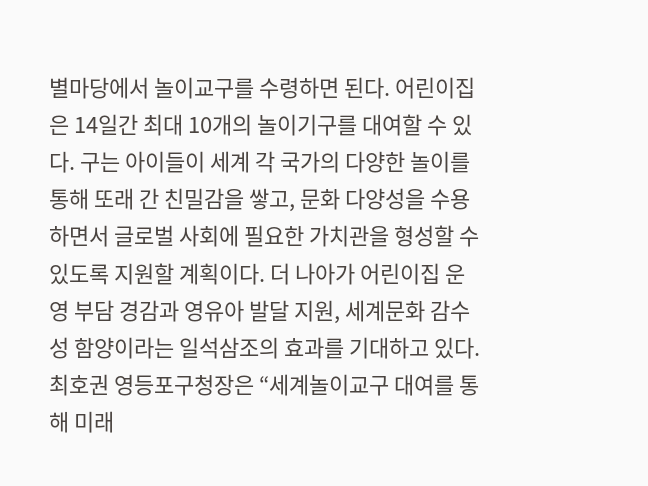별마당에서 놀이교구를 수령하면 된다. 어린이집은 14일간 최대 10개의 놀이기구를 대여할 수 있다. 구는 아이들이 세계 각 국가의 다양한 놀이를 통해 또래 간 친밀감을 쌓고, 문화 다양성을 수용하면서 글로벌 사회에 필요한 가치관을 형성할 수 있도록 지원할 계획이다. 더 나아가 어린이집 운영 부담 경감과 영유아 발달 지원, 세계문화 감수성 함양이라는 일석삼조의 효과를 기대하고 있다. 최호권 영등포구청장은 “세계놀이교구 대여를 통해 미래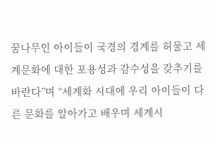꿈나무인 아이들이 국경의 경계를 허물고 세계문화에 대한 포용성과 감수성을 갖추기를 바란다”며 “세계화 시대에 우리 아이들이 다른 문화를 알아가고 배우며 세계시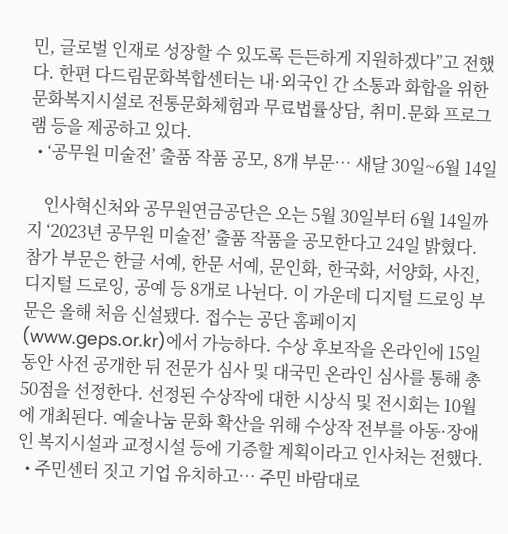민, 글로벌 인재로 성장할 수 있도록 든든하게 지원하겠다”고 전했다. 한편 다드림문화복합센터는 내·외국인 간 소통과 화합을 위한 문화복지시설로 전통문화체험과 무료법률상담, 취미․문화 프로그램 등을 제공하고 있다.
  • ‘공무원 미술전’ 출품 작품 공모, 8개 부문… 새달 30일~6월 14일

    인사혁신처와 공무원연금공단은 오는 5월 30일부터 6월 14일까지 ‘2023년 공무원 미술전’ 출품 작품을 공모한다고 24일 밝혔다. 참가 부문은 한글 서예, 한문 서예, 문인화, 한국화, 서양화, 사진, 디지털 드로잉, 공예 등 8개로 나뉜다. 이 가운데 디지털 드로잉 부문은 올해 처음 신설됐다. 접수는 공단 홈페이지(www.geps.or.kr)에서 가능하다. 수상 후보작을 온라인에 15일 동안 사전 공개한 뒤 전문가 심사 및 대국민 온라인 심사를 통해 총 50점을 선정한다. 선정된 수상작에 대한 시상식 및 전시회는 10월에 개최된다. 예술나눔 문화 확산을 위해 수상작 전부를 아동·장애인 복지시설과 교정시설 등에 기증할 계획이라고 인사처는 전했다.
  • 주민센터 짓고 기업 유치하고… 주민 바람대로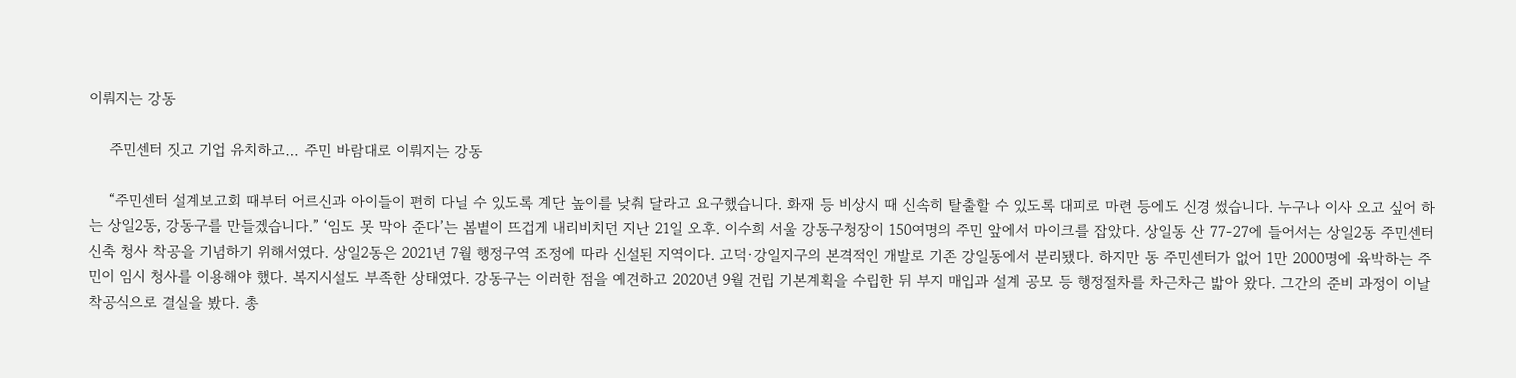이뤄지는 강동

    주민센터 짓고 기업 유치하고… 주민 바람대로 이뤄지는 강동

    “주민센터 설계보고회 때부터 어르신과 아이들이 편히 다닐 수 있도록 계단 높이를 낮춰 달라고 요구했습니다. 화재 등 비상시 때 신속히 탈출할 수 있도록 대피로 마련 등에도 신경 썼습니다. 누구나 이사 오고 싶어 하는 상일2동, 강동구를 만들겠습니다.” ‘임도 못 막아 준다’는 봄볕이 뜨겁게 내리비치던 지난 21일 오후. 이수희 서울 강동구청장이 150여명의 주민 앞에서 마이크를 잡았다. 상일동 산 77-27에 들어서는 상일2동 주민센터 신축 청사 착공을 기념하기 위해서였다. 상일2동은 2021년 7월 행정구역 조정에 따라 신설된 지역이다. 고덕·강일지구의 본격적인 개발로 기존 강일동에서 분리됐다. 하지만 동 주민센터가 없어 1만 2000명에 육박하는 주민이 임시 청사를 이용해야 했다. 복지시설도 부족한 상태였다. 강동구는 이러한 점을 예견하고 2020년 9월 건립 기본계획을 수립한 뒤 부지 매입과 설계 공모 등 행정절차를 차근차근 밟아 왔다. 그간의 준비 과정이 이날 착공식으로 결실을 봤다. 총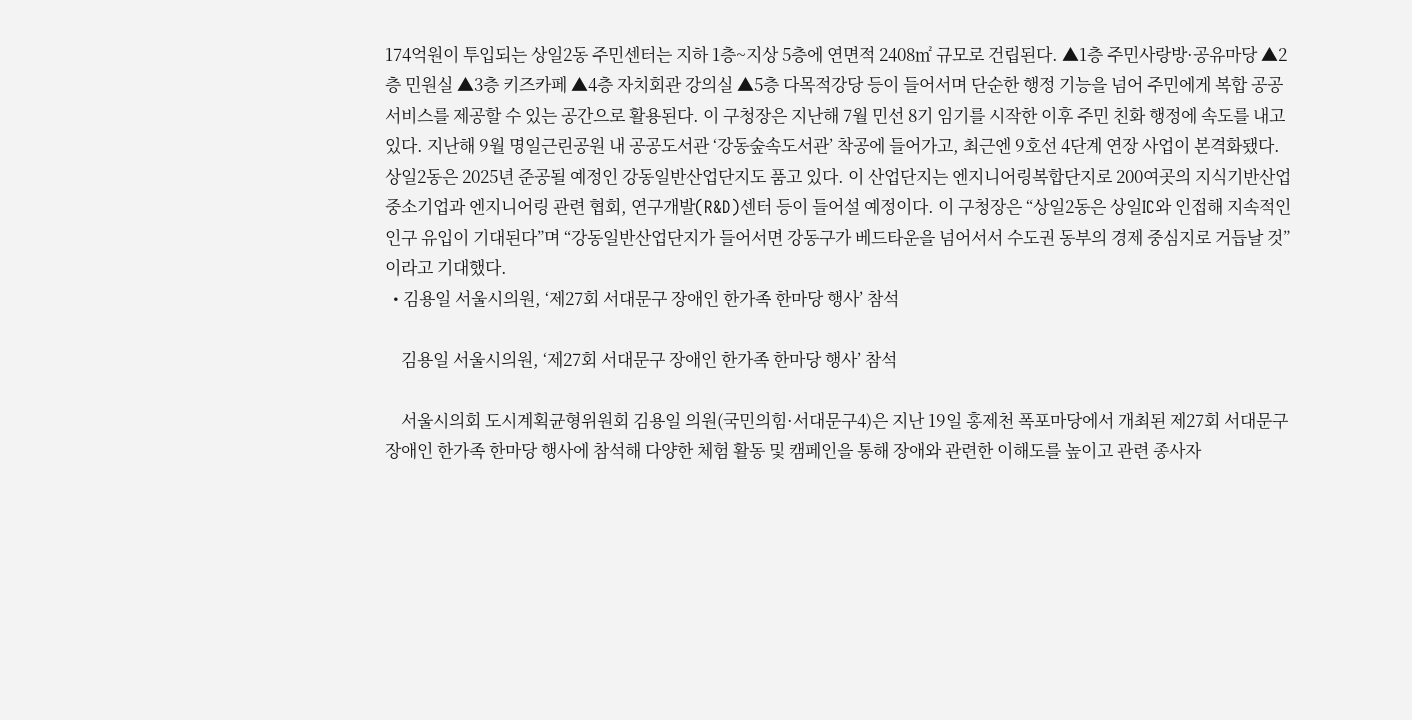174억원이 투입되는 상일2동 주민센터는 지하 1층~지상 5층에 연면적 2408㎡ 규모로 건립된다. ▲1층 주민사랑방·공유마당 ▲2층 민원실 ▲3층 키즈카페 ▲4층 자치회관 강의실 ▲5층 다목적강당 등이 들어서며 단순한 행정 기능을 넘어 주민에게 복합 공공서비스를 제공할 수 있는 공간으로 활용된다. 이 구청장은 지난해 7월 민선 8기 임기를 시작한 이후 주민 친화 행정에 속도를 내고 있다. 지난해 9월 명일근린공원 내 공공도서관 ‘강동숲속도서관’ 착공에 들어가고, 최근엔 9호선 4단계 연장 사업이 본격화됐다. 상일2동은 2025년 준공될 예정인 강동일반산업단지도 품고 있다. 이 산업단지는 엔지니어링복합단지로 200여곳의 지식기반산업 중소기업과 엔지니어링 관련 협회, 연구개발(R&D)센터 등이 들어설 예정이다. 이 구청장은 “상일2동은 상일IC와 인접해 지속적인 인구 유입이 기대된다”며 “강동일반산업단지가 들어서면 강동구가 베드타운을 넘어서서 수도권 동부의 경제 중심지로 거듭날 것”이라고 기대했다.
  • 김용일 서울시의원, ‘제27회 서대문구 장애인 한가족 한마당 행사’ 참석

    김용일 서울시의원, ‘제27회 서대문구 장애인 한가족 한마당 행사’ 참석

    서울시의회 도시계획균형위원회 김용일 의원(국민의힘·서대문구4)은 지난 19일 홍제천 폭포마당에서 개최된 제27회 서대문구 장애인 한가족 한마당 행사에 참석해 다양한 체험 활동 및 캠페인을 통해 장애와 관련한 이해도를 높이고 관련 종사자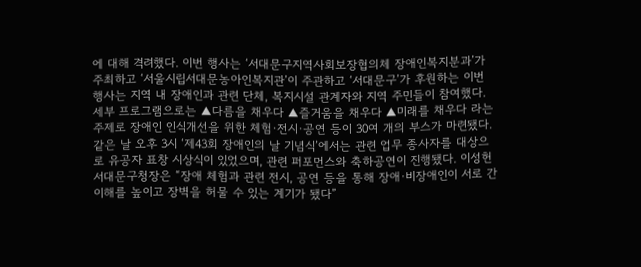에 대해 격려했다. 이번 행사는 ‘서대문구지역사회보장협의체 장애인복지분과’가 주최하고 ‘서울시립서대문농아인복지관’이 주관하고 ‘서대문구’가 후원하는 이번 행사는 지역 내 장애인과 관련 단체, 복지시설 관계자와 지역 주민들이 참여했다. 세부 프로그램으로는 ▲다름을 채우다 ▲즐거움을 채우다 ▲미래를 채우다 라는 주제로 장애인 인식개선을 위한 체험·전시·공연 등이 30여 개의 부스가 마련됐다. 같은 날 오후 3시 ‘제43회 장애인의 날 기념식’에서는 관련 업무 종사자를 대상으로 유공자 표창 시상식이 있었으며, 관련 퍼포먼스와 축하공연이 진행됐다. 이성헌 서대문구청장은 “장애 체험과 관련 전시, 공연 등을 통해 장애·비장애인이 서로 간 이해를 높이고 장벽을 허물 수 있는 계기가 됐다”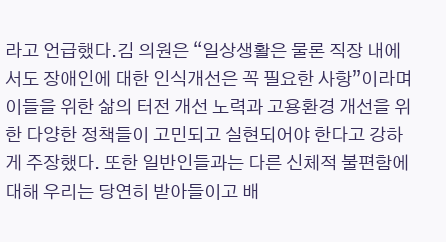라고 언급했다.김 의원은 “일상생활은 물론 직장 내에서도 장애인에 대한 인식개선은 꼭 필요한 사항”이라며 이들을 위한 삶의 터전 개선 노력과 고용환경 개선을 위한 다양한 정책들이 고민되고 실현되어야 한다고 강하게 주장했다. 또한 일반인들과는 다른 신체적 불편함에 대해 우리는 당연히 받아들이고 배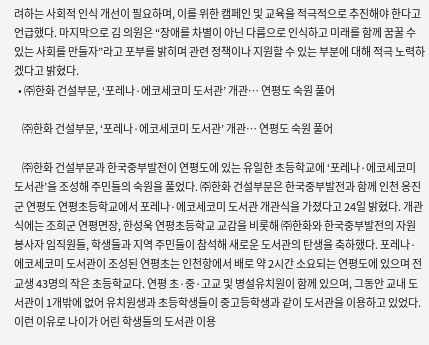려하는 사회적 인식 개선이 필요하며, 이를 위한 캠페인 및 교육을 적극적으로 추진해야 한다고 언급했다. 마지막으로 김 의원은 “장애를 차별이 아닌 다름으로 인식하고 미래를 함께 꿈꿀 수 있는 사회를 만들자”라고 포부를 밝히며 관련 정책이나 지원할 수 있는 부분에 대해 적극 노력하겠다고 밝혔다.
  • ㈜한화 건설부문, ‘포레나·에코세코미 도서관’ 개관… 연평도 숙원 풀어

    ㈜한화 건설부문, ‘포레나·에코세코미 도서관’ 개관… 연평도 숙원 풀어

    ㈜한화 건설부문과 한국중부발전이 연평도에 있는 유일한 초등학교에 ‘포레나·에코세코미 도서관’을 조성해 주민들의 숙원을 풀었다. ㈜한화 건설부문은 한국중부발전과 함께 인천 옹진군 연평도 연평초등학교에서 포레나·에코세코미 도서관 개관식을 가졌다고 24일 밝혔다. 개관식에는 조희군 연평면장, 한성욱 연평초등학교 교감을 비롯해 ㈜한화와 한국중부발전의 자원봉사자 임직원들, 학생들과 지역 주민들이 참석해 새로운 도서관의 탄생을 축하했다. 포레나·에코세코미 도서관이 조성된 연평초는 인천항에서 배로 약 2시간 소요되는 연평도에 있으며 전교생 43명의 작은 초등학교다. 연평 초·중·고교 및 병설유치원이 함께 있으며, 그동안 교내 도서관이 1개밖에 없어 유치원생과 초등학생들이 중고등학생과 같이 도서관을 이용하고 있었다. 이런 이유로 나이가 어린 학생들의 도서관 이용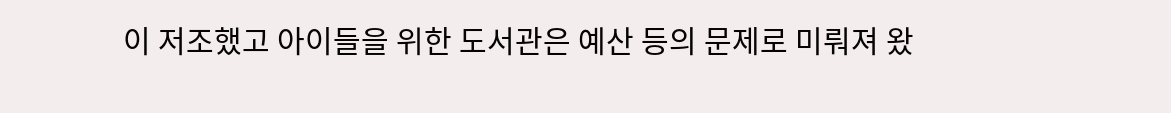이 저조했고 아이들을 위한 도서관은 예산 등의 문제로 미뤄져 왔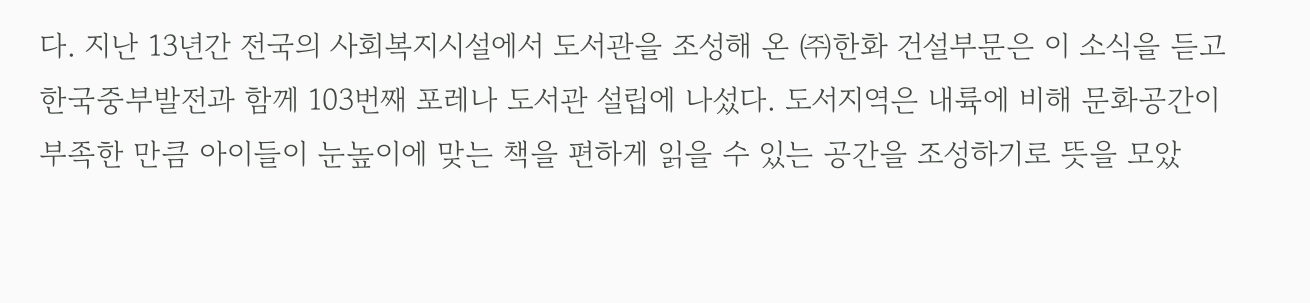다. 지난 13년간 전국의 사회복지시설에서 도서관을 조성해 온 ㈜한화 건설부문은 이 소식을 듣고 한국중부발전과 함께 103번째 포레나 도서관 설립에 나섰다. 도서지역은 내륙에 비해 문화공간이 부족한 만큼 아이들이 눈높이에 맞는 책을 편하게 읽을 수 있는 공간을 조성하기로 뜻을 모았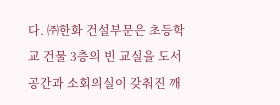다. ㈜한화 건설부문은 초등학교 건물 3층의 빈 교실을 도서공간과 소회의실이 갖춰진 깨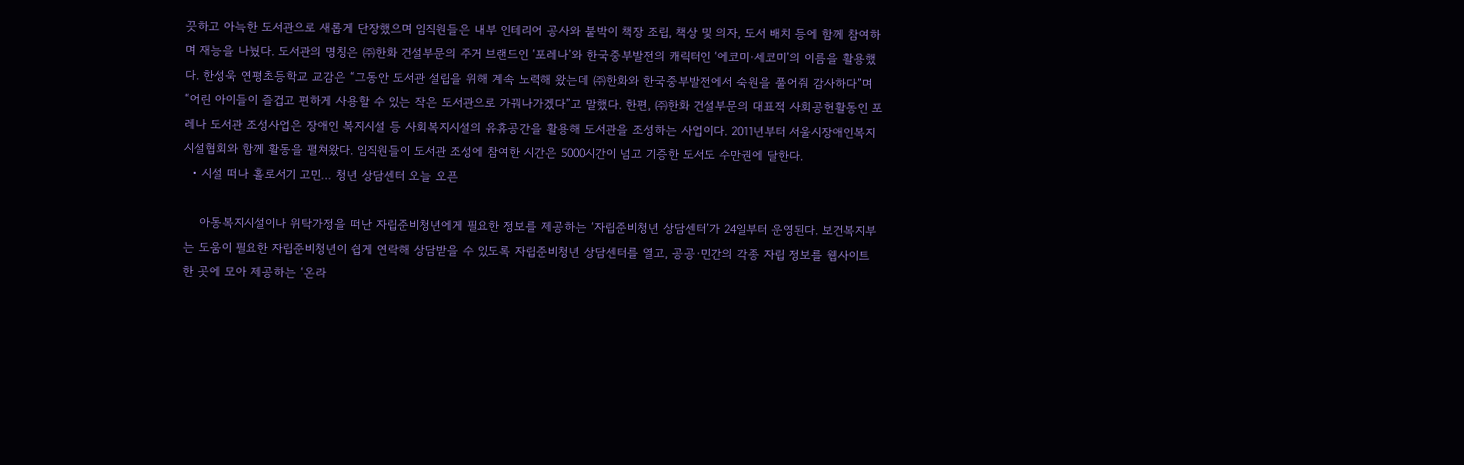끗하고 아늑한 도서관으로 새롭게 단장했으며 임직원들은 내부 인테리어 공사와 붙박이 책장 조립, 책상 및 의자, 도서 배치 등에 함께 참여하며 재능을 나눴다. 도서관의 명칭은 ㈜한화 건설부문의 주거 브랜드인 ‘포레나’와 한국중부발전의 캐릭터인 ‘에코미·세코미’의 이름을 활용했다. 한성욱 연평초등학교 교감은 “그동안 도서관 설립을 위해 계속 노력해 왔는데 ㈜한화와 한국중부발전에서 숙원을 풀어줘 감사하다”며 “어린 아이들이 즐겁고 편하게 사용할 수 있는 작은 도서관으로 가꿔나가겠다”고 말했다. 한편, ㈜한화 건설부문의 대표적 사회공헌활동인 포레나 도서관 조성사업은 장애인 복지시설 등 사회복지시설의 유휴공간을 활용해 도서관을 조성하는 사업이다. 2011년부터 서울시장애인복지시설협회와 함께 활동을 펼쳐왔다. 임직원들이 도서관 조성에 참여한 시간은 5000시간이 넘고 기증한 도서도 수만권에 달한다.
  • 시설 떠나 홀로서기 고민… 청년 상담센터 오늘 오픈

    아동복지시설이나 위탁가정을 떠난 자립준비청년에게 필요한 정보를 제공하는 ‘자립준비청년 상담센터’가 24일부터 운영된다. 보건복지부는 도움이 필요한 자립준비청년이 쉽게 연락해 상담받을 수 있도록 자립준비청년 상담센터를 열고, 공공·민간의 각종 자립 정보를 웹사이트 한 곳에 모아 제공하는 ‘온라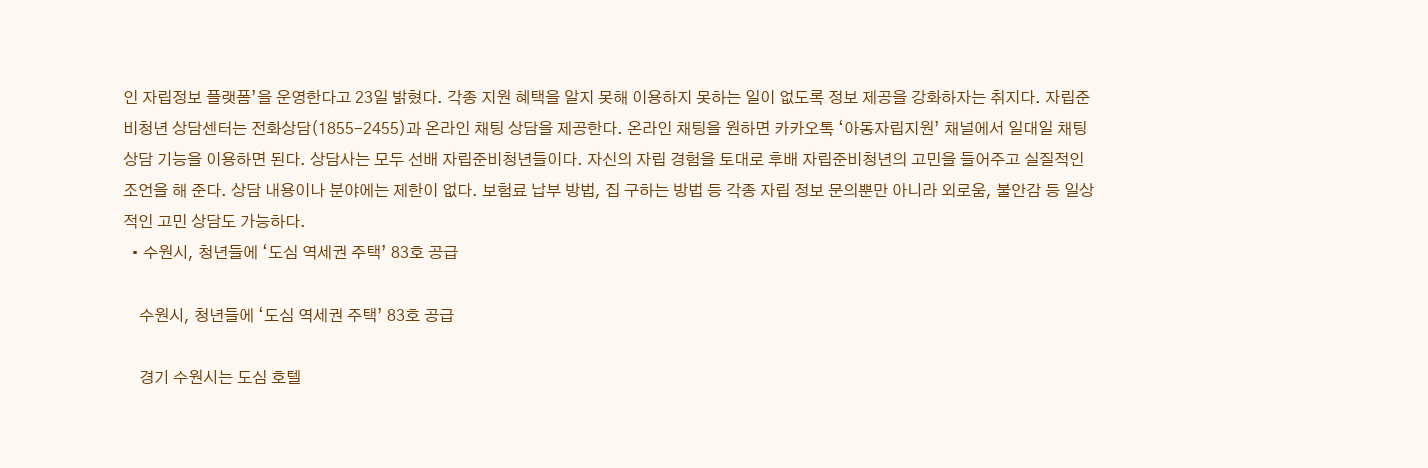인 자립정보 플랫폼’을 운영한다고 23일 밝혔다. 각종 지원 혜택을 알지 못해 이용하지 못하는 일이 없도록 정보 제공을 강화하자는 취지다. 자립준비청년 상담센터는 전화상담(1855-2455)과 온라인 채팅 상담을 제공한다. 온라인 채팅을 원하면 카카오톡 ‘아동자립지원’ 채널에서 일대일 채팅 상담 기능을 이용하면 된다. 상담사는 모두 선배 자립준비청년들이다. 자신의 자립 경험을 토대로 후배 자립준비청년의 고민을 들어주고 실질적인 조언을 해 준다. 상담 내용이나 분야에는 제한이 없다. 보험료 납부 방법, 집 구하는 방법 등 각종 자립 정보 문의뿐만 아니라 외로움, 불안감 등 일상적인 고민 상담도 가능하다.
  • 수원시, 청년들에 ‘도심 역세권 주택’ 83호 공급

    수원시, 청년들에 ‘도심 역세권 주택’ 83호 공급

    경기 수원시는 도심 호텔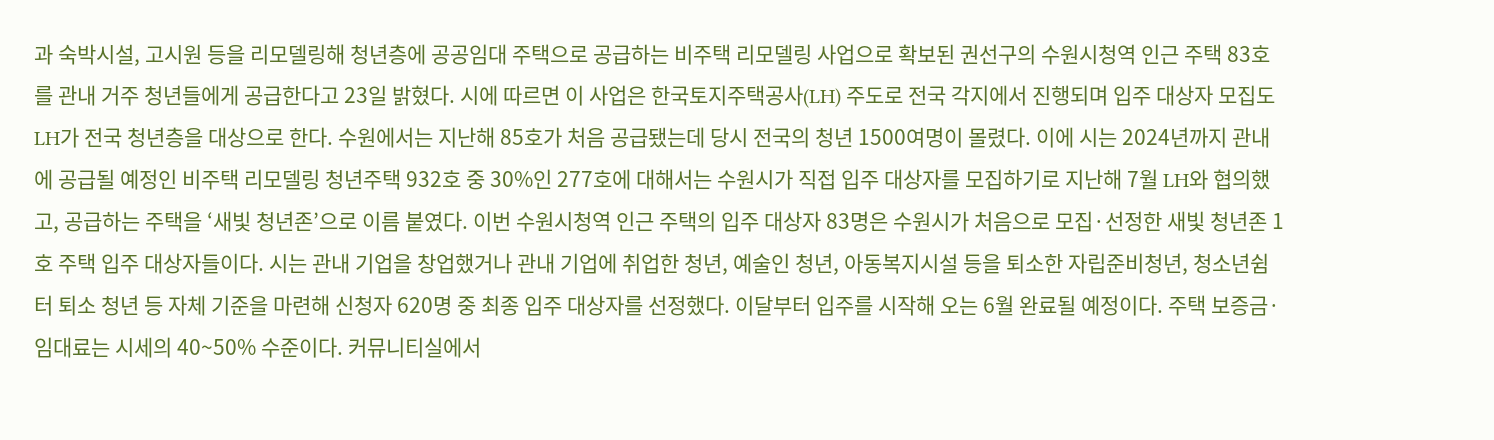과 숙박시설, 고시원 등을 리모델링해 청년층에 공공임대 주택으로 공급하는 비주택 리모델링 사업으로 확보된 권선구의 수원시청역 인근 주택 83호를 관내 거주 청년들에게 공급한다고 23일 밝혔다. 시에 따르면 이 사업은 한국토지주택공사(LH) 주도로 전국 각지에서 진행되며 입주 대상자 모집도 LH가 전국 청년층을 대상으로 한다. 수원에서는 지난해 85호가 처음 공급됐는데 당시 전국의 청년 1500여명이 몰렸다. 이에 시는 2024년까지 관내에 공급될 예정인 비주택 리모델링 청년주택 932호 중 30%인 277호에 대해서는 수원시가 직접 입주 대상자를 모집하기로 지난해 7월 LH와 협의했고, 공급하는 주택을 ‘새빛 청년존’으로 이름 붙였다. 이번 수원시청역 인근 주택의 입주 대상자 83명은 수원시가 처음으로 모집·선정한 새빛 청년존 1호 주택 입주 대상자들이다. 시는 관내 기업을 창업했거나 관내 기업에 취업한 청년, 예술인 청년, 아동복지시설 등을 퇴소한 자립준비청년, 청소년쉼터 퇴소 청년 등 자체 기준을 마련해 신청자 620명 중 최종 입주 대상자를 선정했다. 이달부터 입주를 시작해 오는 6월 완료될 예정이다. 주택 보증금·임대료는 시세의 40~50% 수준이다. 커뮤니티실에서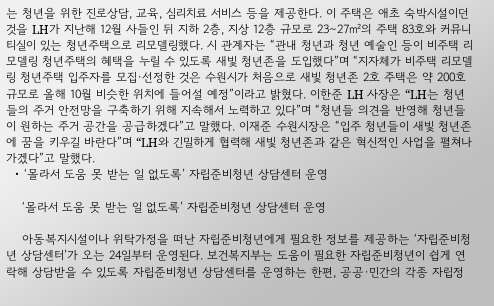는 청년을 위한 진로상담, 교육, 심리치료 서비스 등을 제공한다. 이 주택은 애초 숙박시설이던 것을 LH가 지난해 12월 사들인 뒤 지하 2층, 지상 12층 규모로 23∼27㎡의 주택 83호와 커뮤니티실이 있는 청년주택으로 리모델링했다. 시 관계자는 “관내 청년과 청년 예술인 등이 비주택 리모델링 청년주택의 혜택을 누릴 수 있도록 새빛 청년존을 도입했다”며 “지자체가 비주택 리모델링 청년주택 입주자를 모집·선정한 것은 수원시가 처음으로 새빛 청년존 2호 주택은 약 200호 규모로 올해 10월 비슷한 위치에 들어설 예정”이라고 밝혔다. 이한준 LH 사장은 “LH는 청년들의 주거 안전망을 구축하기 위해 지속해서 노력하고 있다”며 “청년들 의견을 반영해 청년들이 원하는 주거 공간을 공급하겠다”고 말했다. 이재준 수원시장은 “입주 청년들이 새빛 청년존에 꿈을 키우길 바란다”며 “LH와 긴밀하게 협력해 새빛 청년존과 같은 혁신적인 사업을 펼쳐나가겠다”고 말했다.
  • ‘몰라서 도움 못 받는 일 없도록’ 자립준비청년 상담센터 운영

    ‘몰라서 도움 못 받는 일 없도록’ 자립준비청년 상담센터 운영

    아동복지시설이나 위탁가정을 떠난 자립준비청년에게 필요한 정보를 제공하는 ‘자립준비청년 상담센터’가 오는 24일부터 운영된다. 보건복지부는 도움이 필요한 자립준비청년이 쉽게 연락해 상담받을 수 있도록 자립준비청년 상담센터를 운영하는 한편, 공공·민간의 각종 자립정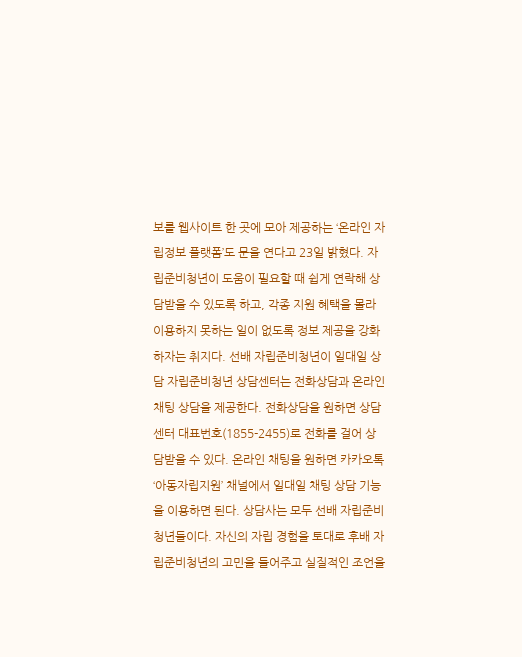보를 웹사이트 한 곳에 모아 제공하는 ‘온라인 자립정보 플랫폼’도 문을 연다고 23일 밝혔다. 자립준비청년이 도움이 필요할 때 쉽게 연락해 상담받을 수 있도록 하고, 각종 지원 혜택을 몰라 이용하지 못하는 일이 없도록 정보 제공을 강화하자는 취지다. 선배 자립준비청년이 일대일 상담 자립준비청년 상담센터는 전화상담과 온라인 채팅 상담을 제공한다. 전화상담을 원하면 상담센터 대표번호(1855-2455)로 전화를 걸어 상담받을 수 있다. 온라인 채팅을 원하면 카카오톡 ‘아동자립지원’ 채널에서 일대일 채팅 상담 기능을 이용하면 된다. 상담사는 모두 선배 자립준비청년들이다. 자신의 자립 경험을 토대로 후배 자립준비청년의 고민을 들어주고 실질적인 조언을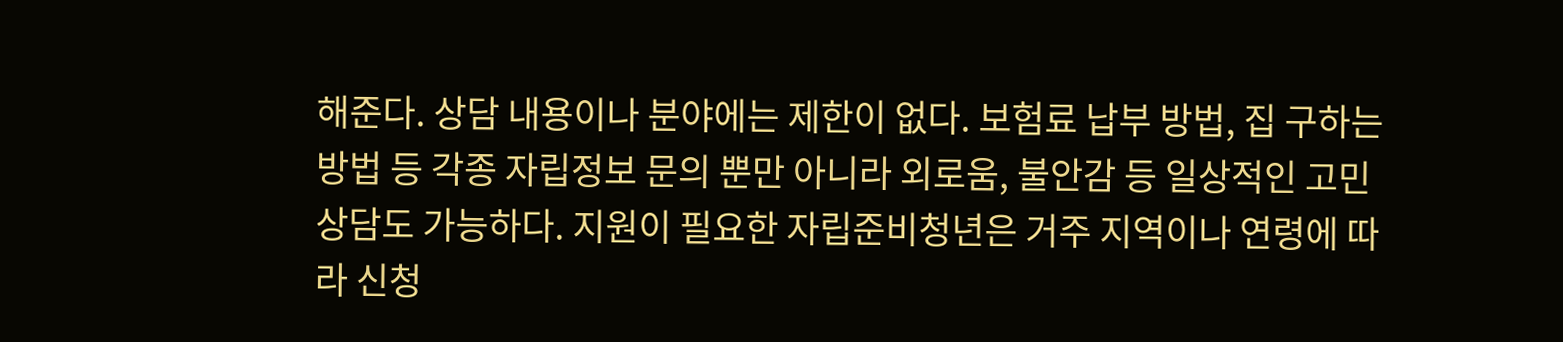해준다. 상담 내용이나 분야에는 제한이 없다. 보험료 납부 방법, 집 구하는 방법 등 각종 자립정보 문의 뿐만 아니라 외로움, 불안감 등 일상적인 고민 상담도 가능하다. 지원이 필요한 자립준비청년은 거주 지역이나 연령에 따라 신청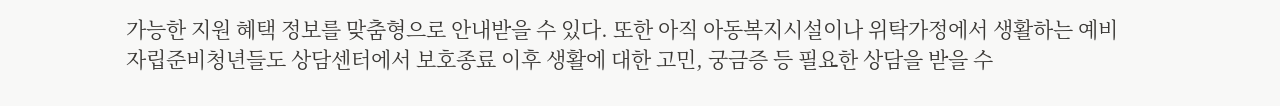가능한 지원 혜택 정보를 맞춤형으로 안내받을 수 있다. 또한 아직 아동복지시설이나 위탁가정에서 생활하는 예비 자립준비청년들도 상담센터에서 보호종료 이후 생활에 대한 고민, 궁금증 등 필요한 상담을 받을 수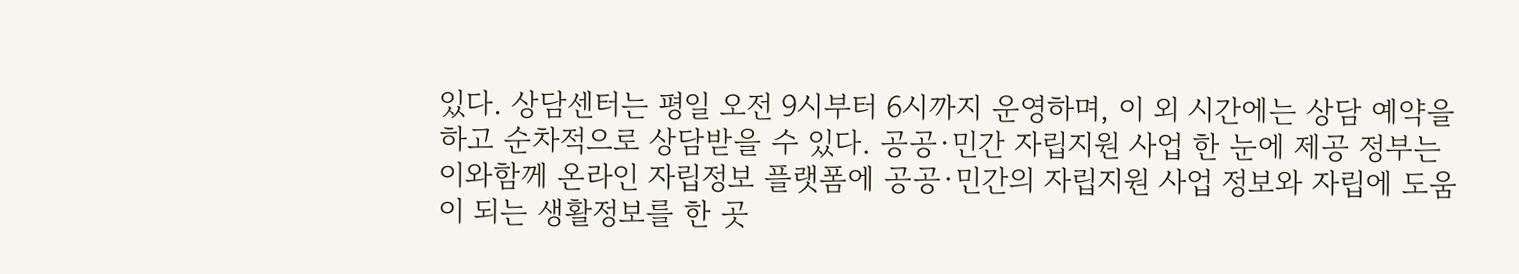있다. 상담센터는 평일 오전 9시부터 6시까지 운영하며, 이 외 시간에는 상담 예약을 하고 순차적으로 상담받을 수 있다. 공공·민간 자립지원 사업 한 눈에 제공 정부는 이와함께 온라인 자립정보 플랫폼에 공공·민간의 자립지원 사업 정보와 자립에 도움이 되는 생활정보를 한 곳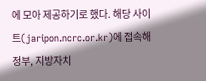에 모아 제공하기로 했다. 해당 사이트(jaripon.ncrc.or.kr)에 접속해 정부, 지방자치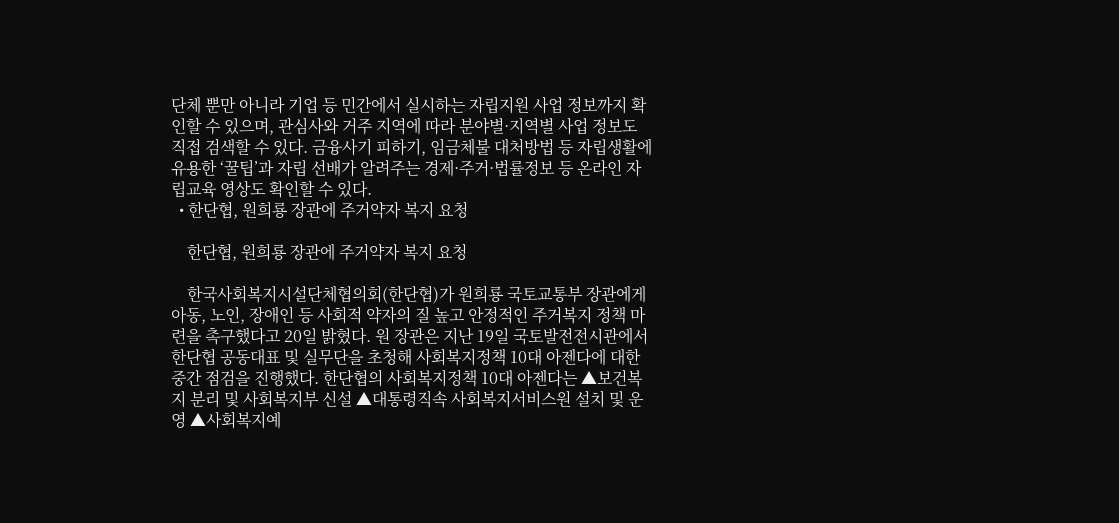단체 뿐만 아니라 기업 등 민간에서 실시하는 자립지원 사업 정보까지 확인할 수 있으며, 관심사와 거주 지역에 따라 분야별·지역별 사업 정보도 직접 검색할 수 있다. 금융사기 피하기, 임금체불 대처방법 등 자립생활에 유용한 ‘꿀팁’과 자립 선배가 알려주는 경제·주거·법률정보 등 온라인 자립교육 영상도 확인할 수 있다.
  • 한단협, 원희룡 장관에 주거약자 복지 요청

    한단협, 원희룡 장관에 주거약자 복지 요청

    한국사회복지시설단체협의회(한단협)가 원희룡 국토교통부 장관에게 아동, 노인, 장애인 등 사회적 약자의 질 높고 안정적인 주거복지 정책 마련을 촉구했다고 20일 밝혔다. 원 장관은 지난 19일 국토발전전시관에서 한단협 공동대표 및 실무단을 초청해 사회복지정책 10대 아젠다에 대한 중간 점검을 진행했다. 한단협의 사회복지정책 10대 아젠다는 ▲보건복지 분리 및 사회복지부 신설 ▲대통령직속 사회복지서비스원 설치 및 운영 ▲사회복지예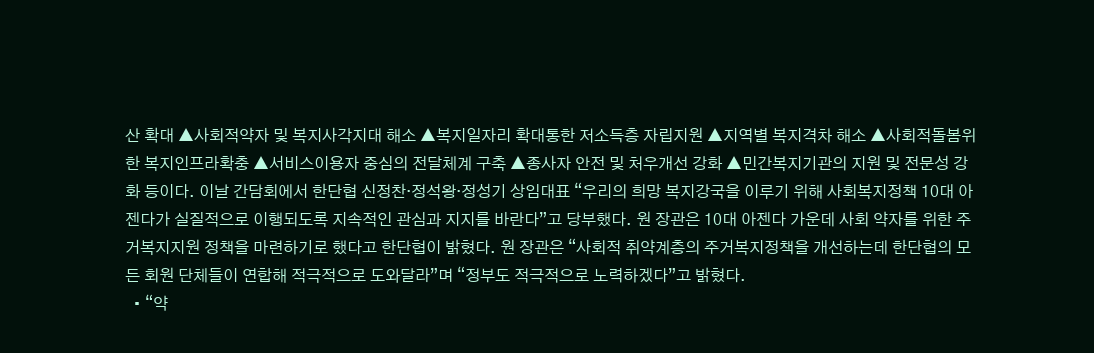산 확대 ▲사회적약자 및 복지사각지대 해소 ▲복지일자리 확대통한 저소득층 자립지원 ▲지역별 복지격차 해소 ▲사회적돌봄위한 복지인프라확충 ▲서비스이용자 중심의 전달체계 구축 ▲종사자 안전 및 처우개선 강화 ▲민간복지기관의 지원 및 전문성 강화 등이다. 이날 간담회에서 한단협 신정찬·정석왕·정성기 상임대표 “우리의 희망 복지강국을 이루기 위해 사회복지정책 10대 아젠다가 실질적으로 이행되도록 지속적인 관심과 지지를 바란다”고 당부했다. 원 장관은 10대 아젠다 가운데 사회 약자를 위한 주거복지지원 정책을 마련하기로 했다고 한단협이 밝혔다. 원 장관은 “사회적 취약계층의 주거복지정책을 개선하는데 한단협의 모든 회원 단체들이 연합해 적극적으로 도와달라”며 “정부도 적극적으로 노력하겠다”고 밝혔다.
  • “약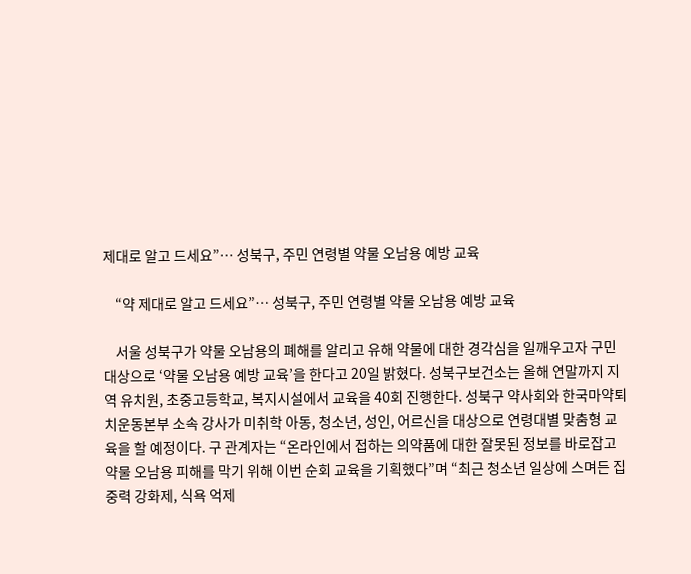제대로 알고 드세요”… 성북구, 주민 연령별 약물 오남용 예방 교육

    “약 제대로 알고 드세요”… 성북구, 주민 연령별 약물 오남용 예방 교육

    서울 성북구가 약물 오남용의 폐해를 알리고 유해 약물에 대한 경각심을 일깨우고자 구민 대상으로 ‘약물 오남용 예방 교육’을 한다고 20일 밝혔다. 성북구보건소는 올해 연말까지 지역 유치원, 초중고등학교, 복지시설에서 교육을 40회 진행한다. 성북구 약사회와 한국마약퇴치운동본부 소속 강사가 미취학 아동, 청소년, 성인, 어르신을 대상으로 연령대별 맞춤형 교육을 할 예정이다. 구 관계자는 “온라인에서 접하는 의약품에 대한 잘못된 정보를 바로잡고 약물 오남용 피해를 막기 위해 이번 순회 교육을 기획했다”며 “최근 청소년 일상에 스며든 집중력 강화제, 식욕 억제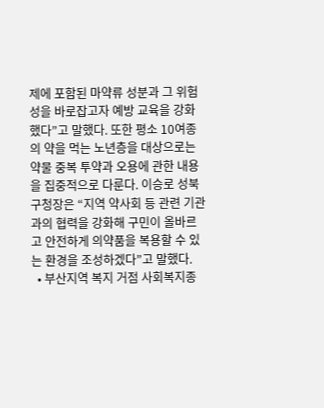제에 포함된 마약류 성분과 그 위험성을 바로잡고자 예방 교육을 강화했다”고 말했다. 또한 평소 10여종의 약을 먹는 노년층을 대상으로는 약물 중복 투약과 오용에 관한 내용을 집중적으로 다룬다. 이승로 성북구청장은 “지역 약사회 등 관련 기관과의 협력을 강화해 구민이 올바르고 안전하게 의약품을 복용할 수 있는 환경을 조성하겠다”고 말했다.
  • 부산지역 복지 거점 사회복지종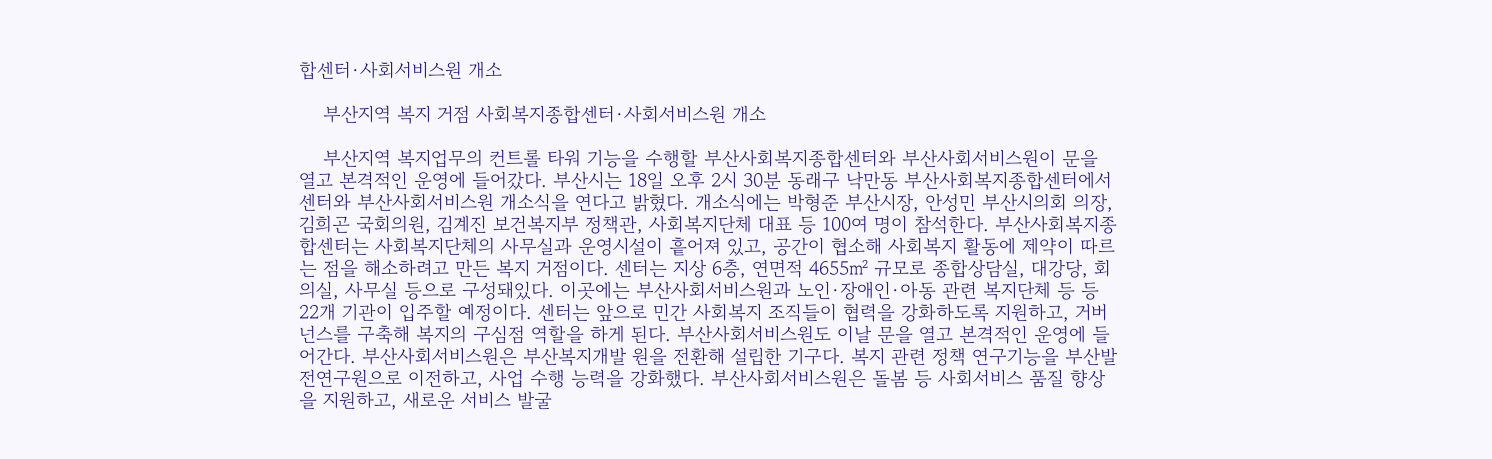합센터·사회서비스원 개소

    부산지역 복지 거점 사회복지종합센터·사회서비스원 개소

    부산지역 복지업무의 컨트롤 타워 기능을 수행할 부산사회복지종합센터와 부산사회서비스원이 문을 열고 본격적인 운영에 들어갔다. 부산시는 18일 오후 2시 30분 동래구 낙만동 부산사회복지종합센터에서 센터와 부산사회서비스원 개소식을 연다고 밝혔다. 개소식에는 박형준 부산시장, 안성민 부산시의회 의장, 김희곤 국회의원, 김계진 보건복지부 정책관, 사회복지단체 대표 등 100여 명이 참석한다. 부산사회복지종합센터는 사회복지단체의 사무실과 운영시설이 흩어져 있고, 공간이 협소해 사회복지 활동에 제약이 따르는 점을 해소하려고 만든 복지 거점이다. 센터는 지상 6층, 연면적 4655㎡ 규모로 종합상담실, 대강당, 회의실, 사무실 등으로 구성돼있다. 이곳에는 부산사회서비스원과 노인·장애인·아동 관련 복지단체 등 등 22개 기관이 입주할 예정이다. 센터는 앞으로 민간 사회복지 조직들이 협력을 강화하도록 지원하고, 거버넌스를 구축해 복지의 구심점 역할을 하게 된다. 부산사회서비스원도 이날 문을 열고 본격적인 운영에 들어간다. 부산사회서비스원은 부산복지개발 원을 전환해 설립한 기구다. 복지 관련 정책 연구기능을 부산발전연구원으로 이전하고, 사업 수행 능력을 강화했다. 부산사회서비스원은 돌봄 등 사회서비스 품질 향상을 지원하고, 새로운 서비스 발굴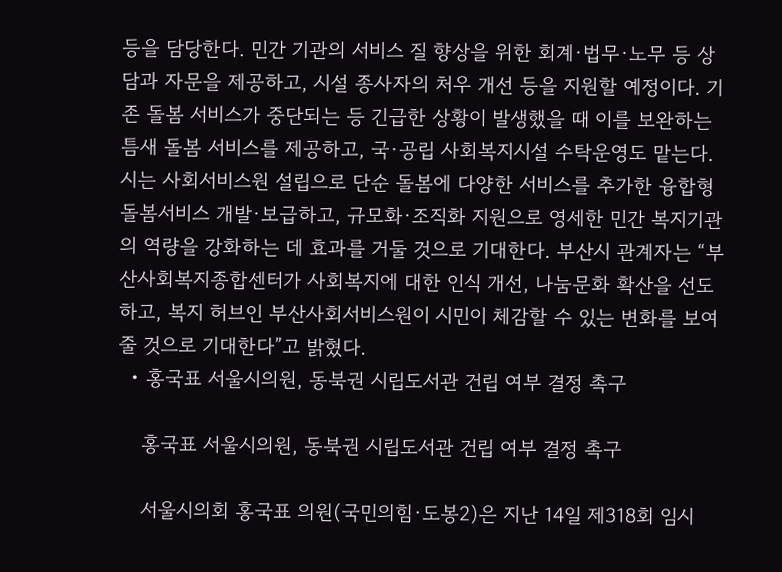등을 담당한다. 민간 기관의 서비스 질 향상을 위한 회계·법무·노무 등 상담과 자문을 제공하고, 시설 종사자의 처우 개선 등을 지원할 예정이다. 기존 돌봄 서비스가 중단되는 등 긴급한 상황이 발생했을 때 이를 보완하는 틈새 돌봄 서비스를 제공하고, 국·공립 사회복지시설 수탁운영도 맡는다. 시는 사회서비스원 설립으로 단순 돌봄에 다양한 서비스를 추가한 융합형 돌봄서비스 개발·보급하고, 규모화·조직화 지원으로 영세한 민간 복지기관의 역량을 강화하는 데 효과를 거둘 것으로 기대한다. 부산시 관계자는 “부산사회복지종합센터가 사회복지에 대한 인식 개선, 나눔문화 확산을 선도하고, 복지 허브인 부산사회서비스원이 시민이 체감할 수 있는 변화를 보여줄 것으로 기대한다”고 밝혔다.
  • 홍국표 서울시의원, 동북권 시립도서관 건립 여부 결정 촉구

    홍국표 서울시의원, 동북권 시립도서관 건립 여부 결정 촉구

    서울시의회 홍국표 의원(국민의힘·도봉2)은 지난 14일 제318회 임시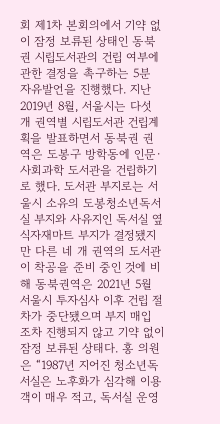회 제1차 본회의에서 기약 없이 잠정 보류된 상태인 동북권 시립도서관의 건립 여부에 관한 결정을 촉구하는 5분 자유발언을 진행했다. 지난 2019년 8월, 서울시는 다섯 개 권역별 시립도서관 건립계획을 발표하면서 동북권 권역은 도봉구 방학동에 인문·사회과학 도서관을 건립하기로 했다. 도서관 부지로는 서울시 소유의 도봉청소년독서실 부지와 사유지인 독서실 옆 식자재마트 부지가 결정됐지만 다른 네 개 권역의 도서관이 착공을 준비 중인 것에 비해 동북권역은 2021년 5월 서울시 투자심사 이후 건립 절차가 중단됐으며 부지 매입 조차 진행되지 않고 기약 없이 잠정 보류된 상태다. 홍 의원은 “1987년 지어진 청소년독서실은 노후화가 심각해 이용객이 매우 적고, 독서실 운영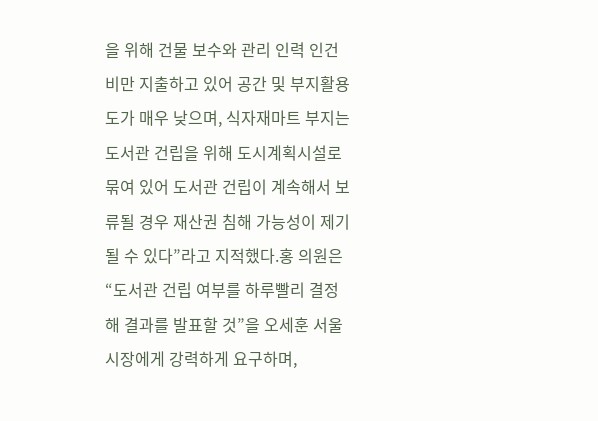을 위해 건물 보수와 관리 인력 인건비만 지출하고 있어 공간 및 부지활용도가 매우 낮으며, 식자재마트 부지는 도서관 건립을 위해 도시계획시설로 묶여 있어 도서관 건립이 계속해서 보류될 경우 재산권 침해 가능성이 제기될 수 있다”라고 지적했다.홍 의원은 “도서관 건립 여부를 하루빨리 결정해 결과를 발표할 것”을 오세훈 서울시장에게 강력하게 요구하며,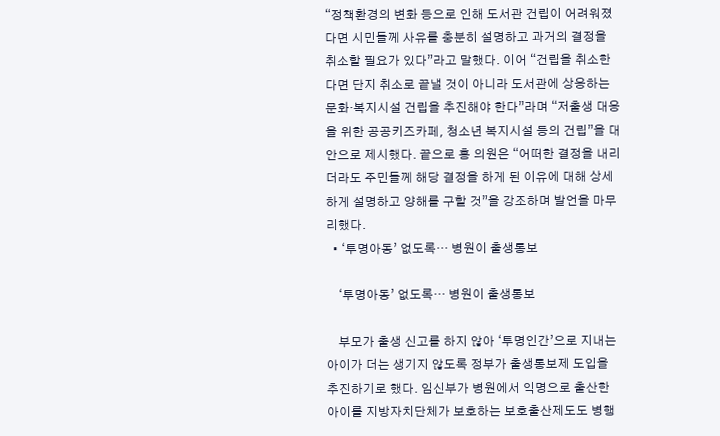“정책환경의 변화 등으로 인해 도서관 건립이 어려워졌다면 시민들께 사유를 충분히 설명하고 과거의 결정을 취소할 필요가 있다”라고 말했다. 이어 “건립을 취소한다면 단지 취소로 끝낼 것이 아니라 도서관에 상응하는 문화·복지시설 건립을 추진해야 한다”라며 “저출생 대응을 위한 공공키즈카페, 청소년 복지시설 등의 건립”을 대안으로 제시했다. 끝으로 홍 의원은 “어떠한 결정을 내리더라도 주민들께 해당 결정을 하게 된 이유에 대해 상세하게 설명하고 양해를 구할 것”을 강조하며 발언을 마무리했다.
  • ‘투명아동’ 없도록… 병원이 출생통보

    ‘투명아동’ 없도록… 병원이 출생통보

    부모가 출생 신고를 하지 않아 ‘투명인간’으로 지내는 아이가 더는 생기지 않도록 정부가 출생통보제 도입을 추진하기로 했다. 임신부가 병원에서 익명으로 출산한 아이를 지방자치단체가 보호하는 보호출산제도도 병행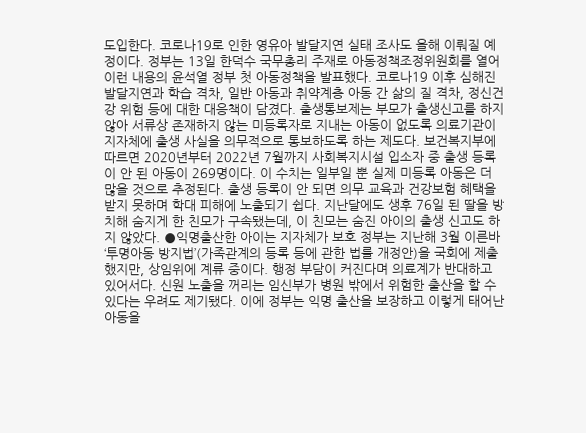도입한다. 코로나19로 인한 영유아 발달지연 실태 조사도 올해 이뤄질 예정이다. 정부는 13일 한덕수 국무총리 주재로 아동정책조정위원회를 열어 이런 내용의 윤석열 정부 첫 아동정책을 발표했다. 코로나19 이후 심해진 발달지연과 학습 격차, 일반 아동과 취약계층 아동 간 삶의 질 격차, 정신건강 위험 등에 대한 대응책이 담겼다. 출생통보제는 부모가 출생신고를 하지 않아 서류상 존재하지 않는 미등록자로 지내는 아동이 없도록 의료기관이 지자체에 출생 사실을 의무적으로 통보하도록 하는 제도다. 보건복지부에 따르면 2020년부터 2022년 7월까지 사회복지시설 입소자 중 출생 등록이 안 된 아동이 269명이다. 이 수치는 일부일 뿐 실제 미등록 아동은 더 많을 것으로 추정된다. 출생 등록이 안 되면 의무 교육과 건강보험 혜택을 받지 못하며 학대 피해에 노출되기 쉽다. 지난달에도 생후 76일 된 딸을 방치해 숨지게 한 친모가 구속됐는데, 이 친모는 숨진 아이의 출생 신고도 하지 않았다. ●익명출산한 아이는 지자체가 보호 정부는 지난해 3월 이른바 ‘투명아동 방지법’(가족관계의 등록 등에 관한 법률 개정안)을 국회에 제출했지만, 상임위에 계류 중이다. 행정 부담이 커진다며 의료계가 반대하고 있어서다. 신원 노출을 꺼리는 임신부가 병원 밖에서 위험한 출산을 할 수 있다는 우려도 제기됐다. 이에 정부는 익명 출산을 보장하고 이렇게 태어난 아동을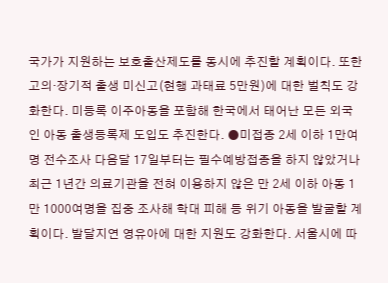국가가 지원하는 보호출산제도를 동시에 추진할 계획이다. 또한 고의·장기적 출생 미신고(현행 과태료 5만원)에 대한 벌칙도 강화한다. 미등록 이주아동을 포함해 한국에서 태어난 모든 외국인 아동 출생등록제 도입도 추진한다. ●미접종 2세 이하 1만여명 전수조사 다음달 17일부터는 필수예방접종을 하지 않았거나 최근 1년간 의료기관을 전혀 이용하지 않은 만 2세 이하 아동 1만 1000여명을 집중 조사해 학대 피해 등 위기 아동을 발굴할 계획이다. 발달지연 영유아에 대한 지원도 강화한다. 서울시에 따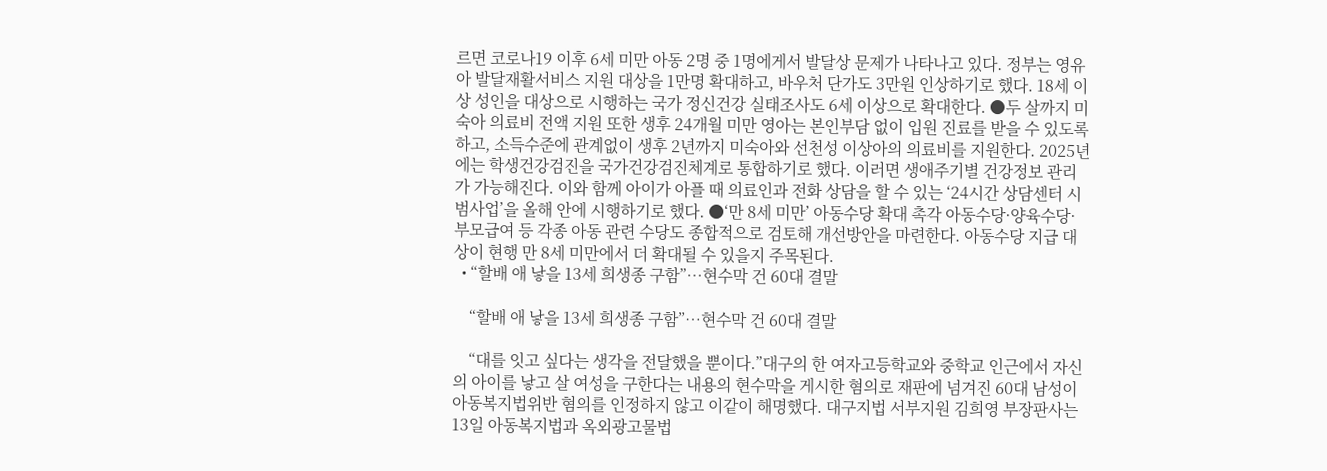르면 코로나19 이후 6세 미만 아동 2명 중 1명에게서 발달상 문제가 나타나고 있다. 정부는 영유아 발달재활서비스 지원 대상을 1만명 확대하고, 바우처 단가도 3만원 인상하기로 했다. 18세 이상 성인을 대상으로 시행하는 국가 정신건강 실태조사도 6세 이상으로 확대한다. ●두 살까지 미숙아 의료비 전액 지원 또한 생후 24개월 미만 영아는 본인부담 없이 입원 진료를 받을 수 있도록 하고, 소득수준에 관계없이 생후 2년까지 미숙아와 선천성 이상아의 의료비를 지원한다. 2025년에는 학생건강검진을 국가건강검진체계로 통합하기로 했다. 이러면 생애주기별 건강정보 관리가 가능해진다. 이와 함께 아이가 아플 때 의료인과 전화 상담을 할 수 있는 ‘24시간 상담센터 시범사업’을 올해 안에 시행하기로 했다. ●‘만 8세 미만’ 아동수당 확대 촉각 아동수당·양육수당·부모급여 등 각종 아동 관련 수당도 종합적으로 검토해 개선방안을 마련한다. 아동수당 지급 대상이 현행 만 8세 미만에서 더 확대될 수 있을지 주목된다.
  • “할배 애 낳을 13세 희생종 구함”…현수막 건 60대 결말

    “할배 애 낳을 13세 희생종 구함”…현수막 건 60대 결말

    “대를 잇고 싶다는 생각을 전달했을 뿐이다.”대구의 한 여자고등학교와 중학교 인근에서 자신의 아이를 낳고 살 여성을 구한다는 내용의 현수막을 게시한 혐의로 재판에 넘겨진 60대 남성이 아동복지법위반 혐의를 인정하지 않고 이같이 해명했다. 대구지법 서부지원 김희영 부장판사는 13일 아동복지법과 옥외광고물법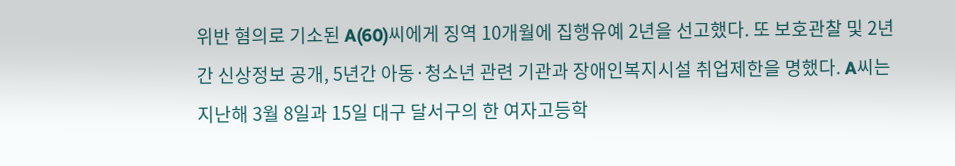위반 혐의로 기소된 A(60)씨에게 징역 10개월에 집행유예 2년을 선고했다. 또 보호관찰 및 2년간 신상정보 공개, 5년간 아동·청소년 관련 기관과 장애인복지시설 취업제한을 명했다. A씨는 지난해 3월 8일과 15일 대구 달서구의 한 여자고등학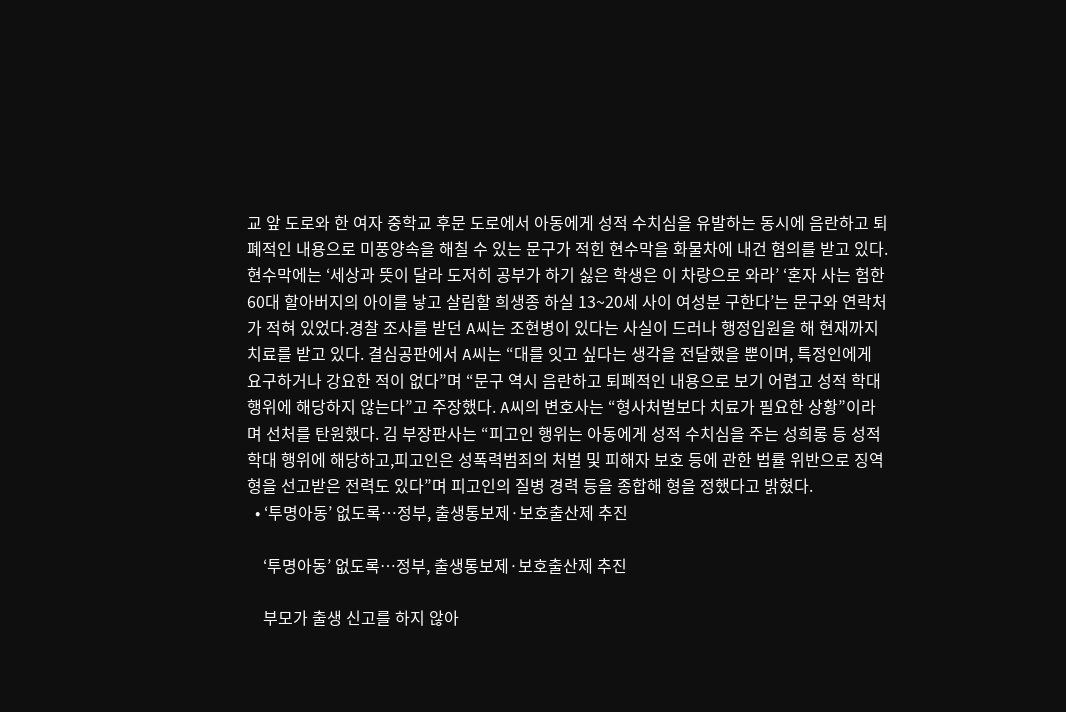교 앞 도로와 한 여자 중학교 후문 도로에서 아동에게 성적 수치심을 유발하는 동시에 음란하고 퇴폐적인 내용으로 미풍양속을 해칠 수 있는 문구가 적힌 현수막을 화물차에 내건 혐의를 받고 있다. 현수막에는 ‘세상과 뜻이 달라 도저히 공부가 하기 싫은 학생은 이 차량으로 와라’ ‘혼자 사는 험한 60대 할아버지의 아이를 낳고 살림할 희생종 하실 13~20세 사이 여성분 구한다’는 문구와 연락처가 적혀 있었다.경찰 조사를 받던 A씨는 조현병이 있다는 사실이 드러나 행정입원을 해 현재까지 치료를 받고 있다. 결심공판에서 A씨는 “대를 잇고 싶다는 생각을 전달했을 뿐이며, 특정인에게 요구하거나 강요한 적이 없다”며 “문구 역시 음란하고 퇴폐적인 내용으로 보기 어렵고 성적 학대 행위에 해당하지 않는다”고 주장했다. A씨의 변호사는 “형사처벌보다 치료가 필요한 상황”이라며 선처를 탄원했다. 김 부장판사는 “피고인 행위는 아동에게 성적 수치심을 주는 성희롱 등 성적 학대 행위에 해당하고,피고인은 성폭력범죄의 처벌 및 피해자 보호 등에 관한 법률 위반으로 징역형을 선고받은 전력도 있다”며 피고인의 질병 경력 등을 종합해 형을 정했다고 밝혔다.
  • ‘투명아동’ 없도록…정부, 출생통보제·보호출산제 추진

    ‘투명아동’ 없도록…정부, 출생통보제·보호출산제 추진

    부모가 출생 신고를 하지 않아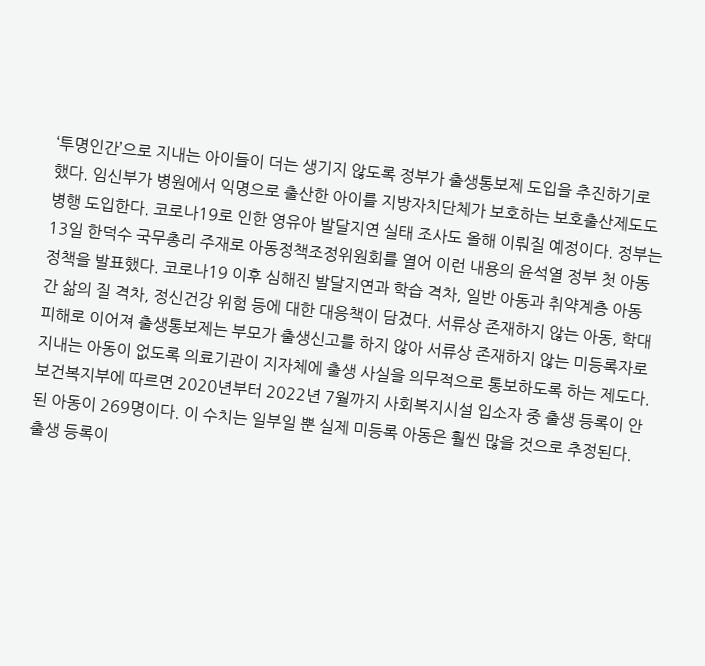‘투명인간’으로 지내는 아이들이 더는 생기지 않도록 정부가 출생통보제 도입을 추진하기로 했다. 임신부가 병원에서 익명으로 출산한 아이를 지방자치단체가 보호하는 보호출산제도도 병행 도입한다. 코로나19로 인한 영유아 발달지연 실태 조사도 올해 이뤄질 예정이다. 정부는 13일 한덕수 국무총리 주재로 아동정책조정위원회를 열어 이런 내용의 윤석열 정부 첫 아동정책을 발표했다. 코로나19 이후 심해진 발달지연과 학습 격차, 일반 아동과 취약계층 아동 간 삶의 질 격차, 정신건강 위험 등에 대한 대응책이 담겼다. 서류상 존재하지 않는 아동, 학대피해로 이어져 출생통보제는 부모가 출생신고를 하지 않아 서류상 존재하지 않는 미등록자로 지내는 아동이 없도록 의료기관이 지자체에 출생 사실을 의무적으로 통보하도록 하는 제도다. 보건복지부에 따르면 2020년부터 2022년 7월까지 사회복지시설 입소자 중 출생 등록이 안 된 아동이 269명이다. 이 수치는 일부일 뿐 실제 미등록 아동은 훨씬 많을 것으로 추정된다. 출생 등록이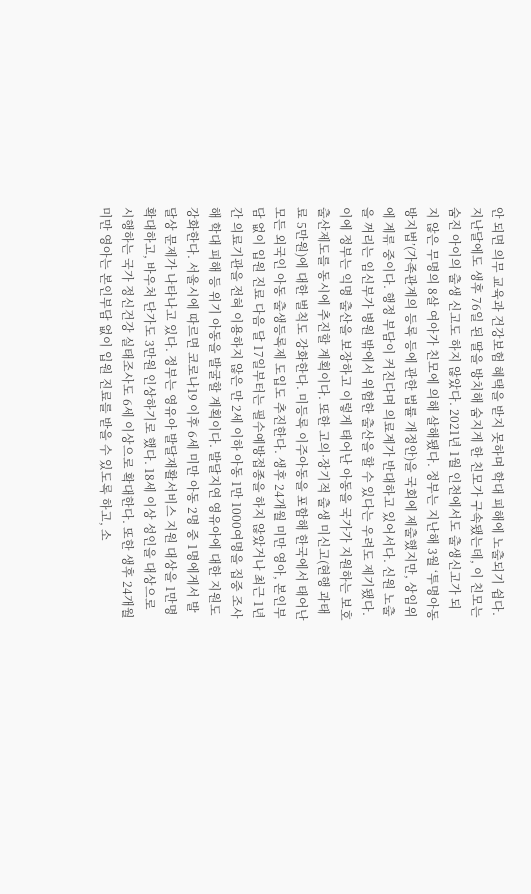안 되면 의무 교육과 건강보험 혜택을 받지 못하며 학대 피해에 노출되기 쉽다. 지난달에도 생후 76일 된 딸을 방치해 숨지게 한 친모가 구속됐는데, 이 친모는 숨진 아이의 출생 신고도 하지 않았다. 2021년 1월 인천에서도 출생신고가 되지 않은 무명의 8살 여아가 친모에 의해 살해됐다. 정부는 지난해 3월 ‘투명아동 방지법’(가족관계의 등록 등에 관한 법률 개정안)을 국회에 제출했지만, 상임위에 계류 중이다. 행정 부담이 커진다며 의료계가 반대하고 있어서다. 신원 노출을 꺼리는 임신부가 병원 밖에서 위험한 출산을 할 수 있다는 우려도 제기됐다. 이에 정부는 익명 출산을 보장하고 이렇게 태어난 아동을 국가가 지원하는 보호출산제도를 동시에 추진할 계획이다. 또한 고의·장기적 출생 미신고(현행 과태료 5만원)에 대한 벌칙도 강화한다. 미등록 이주아동을 포함해 한국에서 태어난 모든 외국인 아동 출생등록제 도입도 추진한다. 생후 24개월 미만 영아, 본인부담 없이 입원 진료 다음 달 17일부터는 필수예방접종을 하지 않았거나 최근 1년간 의료기관을 전혀 이용하지 않은 만 2세 이하 아동 1만 1000여명을 집중 조사해 학대 피해 등 위기 아동을 발굴할 계획이다. 발달지연 영유아에 대한 지원도 강화한다. 서울시에 따르면 코로나19 이후 6세 미만 아동 2명 중 1명에게서 발달상 문제가 나타나고 있다. 정부는 영유아 발달재활서비스 지원 대상을 1만명 확대하고, 바우처 단가도 3만원 인상하기로 했다. 18세 이상 성인을 대상으로 시행하는 국가 정신건강 실태조사도 6세 이상으로 확대한다. 또한 생후 24개월 미만 영아는 본인부담 없이 입원 진료를 받을 수 있도록 하고, 소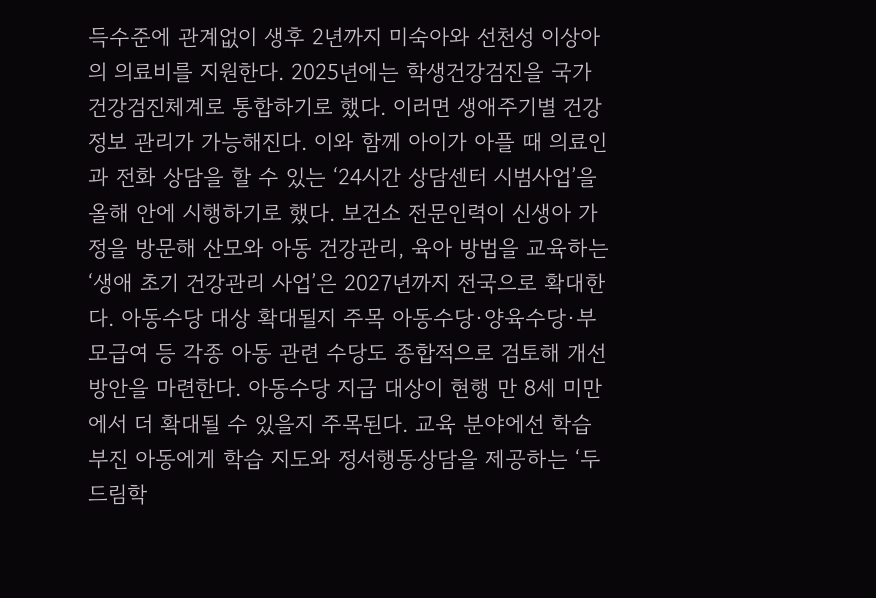득수준에 관계없이 생후 2년까지 미숙아와 선천성 이상아의 의료비를 지원한다. 2025년에는 학생건강검진을 국가건강검진체계로 통합하기로 했다. 이러면 생애주기별 건강정보 관리가 가능해진다. 이와 함께 아이가 아플 때 의료인과 전화 상담을 할 수 있는 ‘24시간 상담센터 시범사업’을 올해 안에 시행하기로 했다. 보건소 전문인력이 신생아 가정을 방문해 산모와 아동 건강관리, 육아 방법을 교육하는 ‘생애 초기 건강관리 사업’은 2027년까지 전국으로 확대한다. 아동수당 대상 확대될지 주목 아동수당·양육수당·부모급여 등 각종 아동 관련 수당도 종합적으로 검토해 개선방안을 마련한다. 아동수당 지급 대상이 현행 만 8세 미만에서 더 확대될 수 있을지 주목된다. 교육 분야에선 학습부진 아동에게 학습 지도와 정서행동상담을 제공하는 ‘두드림학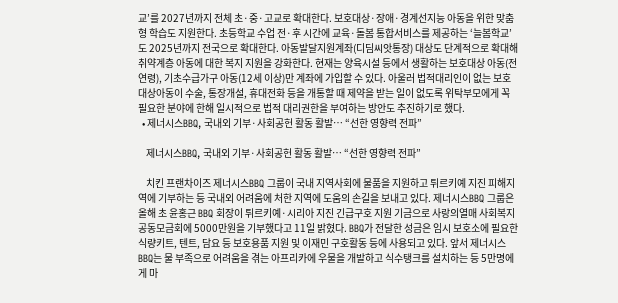교’를 2027년까지 전체 초·중·고교로 확대한다. 보호대상·장애·경계선지능 아동을 위한 맞춤형 학습도 지원한다. 초등학교 수업 전·후 시간에 교육·돌봄 통합서비스를 제공하는 ‘늘봄학교’도 2025년까지 전국으로 확대한다. 아동발달지원계좌(디딤씨앗통장) 대상도 단계적으로 확대해 취약계층 아동에 대한 복지 지원을 강화한다. 현재는 양육시설 등에서 생활하는 보호대상 아동(전 연령), 기초수급가구 아동(12세 이상)만 계좌에 가입할 수 있다. 아울러 법적대리인이 없는 보호대상아동이 수술, 통장개설, 휴대전화 등을 개통할 때 제약을 받는 일이 없도록 위탁부모에게 꼭 필요한 분야에 한해 일시적으로 법적 대리권한을 부여하는 방안도 추진하기로 했다.
  • 제너시스BBQ, 국내외 기부·사회공헌 활동 활발… “선한 영향력 전파”

    제너시스BBQ, 국내외 기부·사회공헌 활동 활발… “선한 영향력 전파”

    치킨 프랜차이즈 제너시스BBQ 그룹이 국내 지역사회에 물품을 지원하고 튀르키예 지진 피해지역에 기부하는 등 국내외 어려움에 처한 지역에 도움의 손길을 보내고 있다. 제너시스BBQ 그룹은 올해 초 윤홍근 BBQ 회장이 튀르키예·시리아 지진 긴급구호 지원 기금으로 사랑의열매 사회복지공동모금회에 5000만원을 기부했다고 11일 밝혔다. BBQ가 전달한 성금은 임시 보호소에 필요한 식량키트, 텐트, 담요 등 보호용품 지원 및 이재민 구호활동 등에 사용되고 있다. 앞서 제너시스BBQ는 물 부족으로 어려움을 겪는 아프리카에 우물을 개발하고 식수탱크를 설치하는 등 5만명에게 마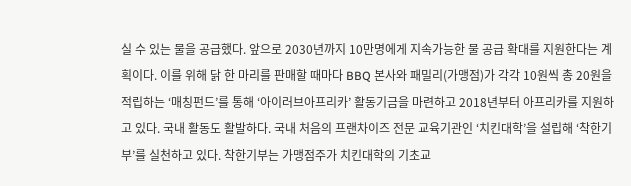실 수 있는 물을 공급했다. 앞으로 2030년까지 10만명에게 지속가능한 물 공급 확대를 지원한다는 계획이다. 이를 위해 닭 한 마리를 판매할 때마다 BBQ 본사와 패밀리(가맹점)가 각각 10원씩 총 20원을 적립하는 ‘매칭펀드’를 통해 ‘아이러브아프리카’ 활동기금을 마련하고 2018년부터 아프리카를 지원하고 있다. 국내 활동도 활발하다. 국내 처음의 프랜차이즈 전문 교육기관인 ‘치킨대학’을 설립해 ‘착한기부’를 실천하고 있다. 착한기부는 가맹점주가 치킨대학의 기초교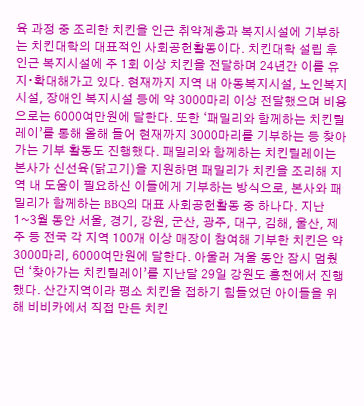육 과정 중 조리한 치킨을 인근 취약계층과 복지시설에 기부하는 치킨대학의 대표적인 사회공헌활동이다. 치킨대학 설립 후 인근 복지시설에 주 1회 이상 치킨을 전달하며 24년간 이를 유지∙확대해가고 있다. 현재까지 지역 내 아동복지시설, 노인복지시설, 장애인 복지시설 등에 약 3000마리 이상 전달했으며 비용으로는 6000여만원에 달한다. 또한 ‘패밀리와 함께하는 치킨릴레이’를 통해 올해 들어 현재까지 3000마리를 기부하는 등 찾아가는 기부 활동도 진행했다. 패밀리와 함께하는 치킨릴레이는 본사가 신선육(닭고기)을 지원하면 패밀리가 치킨을 조리해 지역 내 도움이 필요하신 이들에게 기부하는 방식으로, 본사와 패밀리가 함께하는 BBQ의 대표 사회공헌활동 중 하나다. 지난 1~3월 동안 서울, 경기, 강원, 군산, 광주, 대구, 김해, 울산, 제주 등 전국 각 지역 100개 이상 매장이 참여해 기부한 치킨은 약 3000마리, 6000여만원에 달한다. 아울러 겨울 동안 잠시 멈췄던 ‘찾아가는 치킨릴레이’를 지난달 29일 강원도 홍천에서 진행했다. 산간지역이라 평소 치킨을 접하기 힘들었던 아이들을 위해 비비카에서 직접 만든 치킨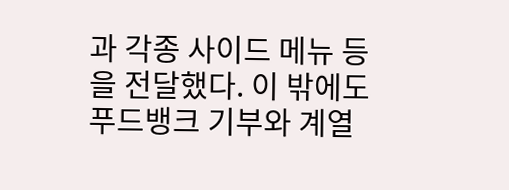과 각종 사이드 메뉴 등을 전달했다. 이 밖에도 푸드뱅크 기부와 계열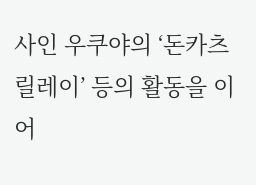사인 우쿠야의 ‘돈카츠 릴레이’ 등의 활동을 이어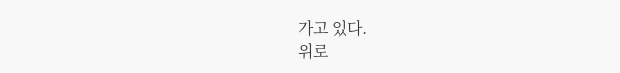가고 있다.
위로